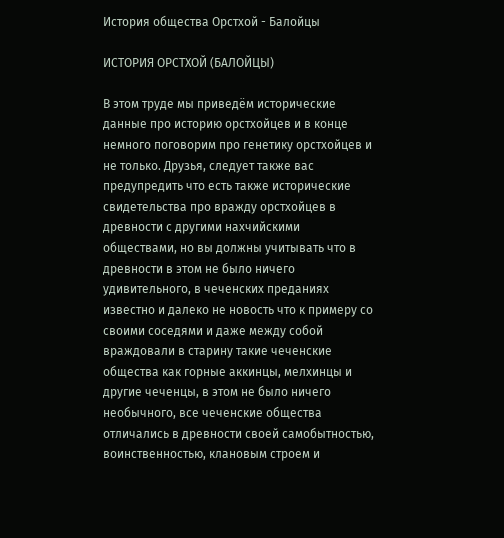История общества Орстхой - Балойцы

ИСТОРИЯ ОРСТХОЙ (БАЛОЙЦЫ)

В этом труде мы приведём исторические данные про историю орстхойцев и в конце немного поговорим про генетику орстхойцев и не только. Друзья, следует также вас предупредить что есть также исторические свидетельства про вражду орстхойцев в древности с другими нахчийскими обществами, но вы должны учитывать что в древности в этом не было ничего удивительного, в чеченских преданиях известно и далеко не новость что к примеру со своими соседями и даже между собой враждовали в старину такие чеченские общества как горные аккинцы, мелхинцы и другие чеченцы, в этом не было ничего необычного, все чеченские общества отличались в древности своей самобытностью, воинственностью, клановым строем и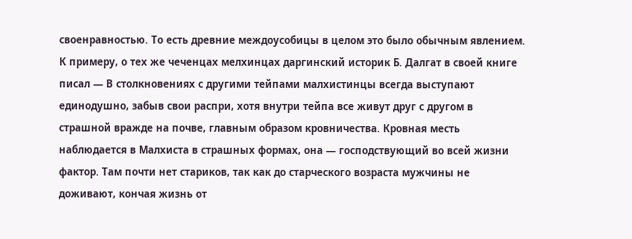своенравностью. То есть древние междоусобицы в целом это было обычным явлением. К примеру, о тех же чеченцах мелхинцах даргинский историк Б. Далгат в своей книге писал — В столкновениях с другими тейпами малхистинцы всегда выступают единодушно, забыв свои распри, хотя внутри тейпа все живут друг с другом в страшной вражде на почве, главным образом кровничества. Кровная месть наблюдается в Малхиста в страшных формах, она — господствующий во всей жизни фактор. Там почти нет стариков, так как до старческого возраста мужчины не доживают, кончая жизнь от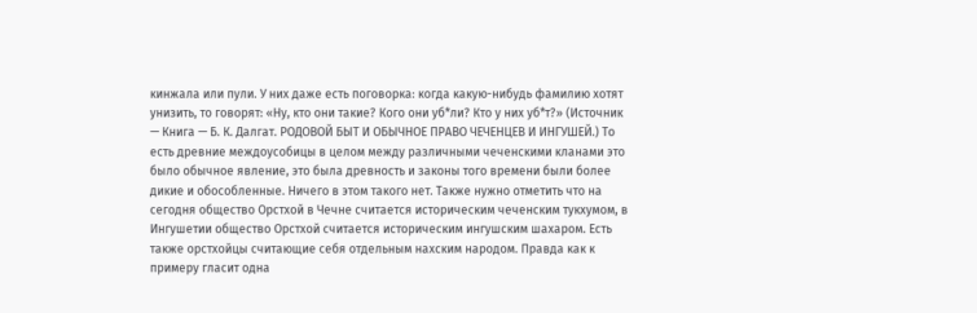кинжала или пули. У них даже есть поговорка: когда какую-нибудь фамилию хотят унизить, то говорят: «Ну, кто они такие? Кого они уб*ли? Кто у них уб*т?» (Источник — Книга — Б. К. Далгат. РОДОВОЙ БЫТ И ОБЫЧНОЕ ПРАВО ЧЕЧЕНЦЕВ И ИНГУШЕЙ.) То есть древние междоусобицы в целом между различными чеченскими кланами это было обычное явление, это была древность и законы того времени были более дикие и обособленные. Ничего в этом такого нет. Также нужно отметить что на сегодня общество Орстхой в Чечне считается историческим чеченским тукхумом, в Ингушетии общество Орстхой считается историческим ингушским шахаром. Есть также орстхойцы считающие себя отдельным нахским народом. Правда как к примеру гласит одна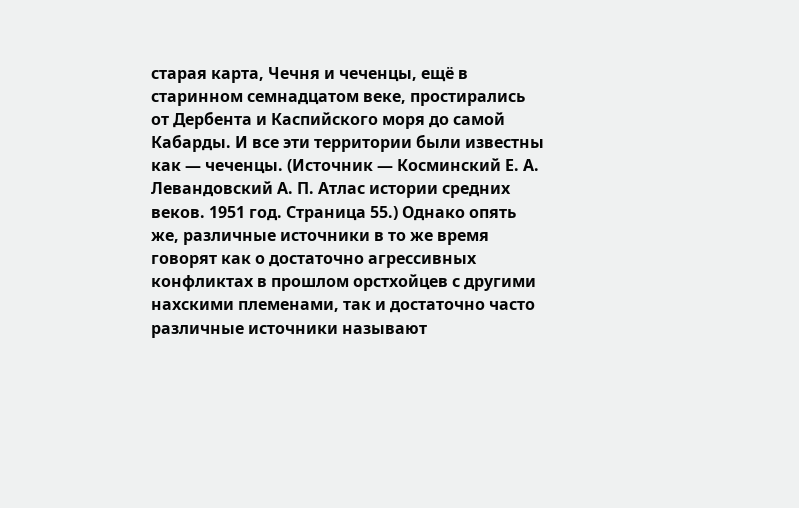старая карта, Чечня и чеченцы, ещё в старинном семнадцатом веке, простирались от Дербента и Каспийского моря до самой Кабарды. И все эти территории были известны как — чеченцы. (Источник — Косминский Е. А. Левандовский А. П. Атлас истории средних веков. 1951 год. Страница 55.) Однако опять же, различные источники в то же время говорят как о достаточно агрессивных конфликтах в прошлом орстхойцев с другими нахскими племенами, так и достаточно часто различные источники называют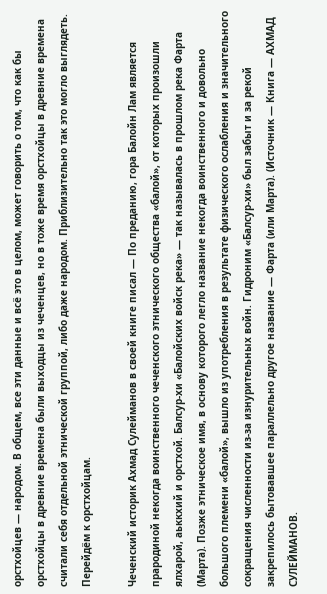орстхойцев — народом. В общем, все эти данные и всё это в целом, может говорить о том, что как бы орстхойцы в древние времена были выходцы из чеченцев, но в тоже время орстхойцы в древние времена считали себя отдельной этнической группой, либо даже народом. Приблизительно так это могло выглядеть. Перейдём к орстхойцам.

Чеченский историк Ахмад Сулейманов в своей книге писал — По преданию, гора Балойн Лам является прародиной некогда воинственного чеченского этнического общества «балой», от которых произошли ялхарой, аьккхий и орстхой. Балсур-хи «Балойских войск река» — так называлась в прошлом река Фарта (Марта). Позже этническое имя, в основу которого легло название некогда воинственного и довольно большого племени «балой», вышло из употребления в результате физического ослабления и значительного сокращения численности из-за изнурительных войн. Гидроним «Балсур-хи» был забыт и за рекой закрепилось бытовавшее параллельно другое название — Фарта (или Марта). (Источник — Книга — АХМАД СУЛЕЙМАНОВ.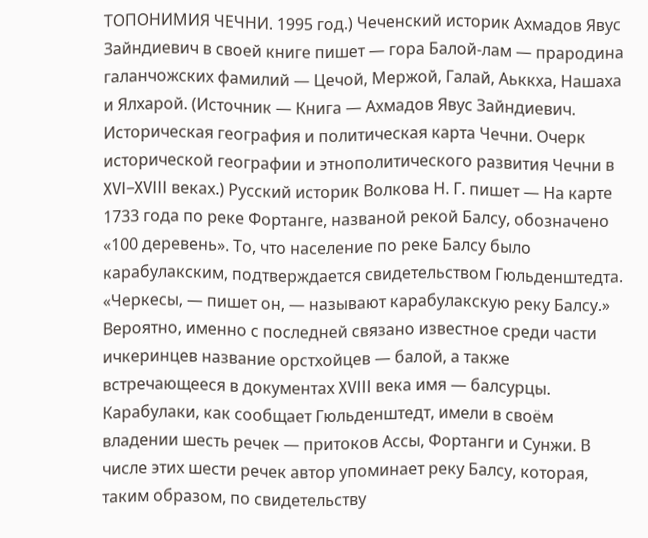ТОПОНИМИЯ ЧЕЧНИ. 1995 год.) Чеченский историк Ахмадов Явус Зайндиевич в своей книге пишет — гора Балой-лам — прародина галанчожских фамилий — Цечой, Мержой, Галай, Аьккха, Нашаха и Ялхарой. (Источник — Книга — Ахмадов Явус Зайндиевич. Историческая география и политическая карта Чечни. Очерк исторической географии и этнополитического развития Чечни в XVI–XVIII веках.) Русский историк Волкова Н. Г. пишет — На карте 1733 года по реке Фортанге, названой рекой Балсу, обозначено «100 деревень». То, что население по реке Балсу было карабулакским, подтверждается свидетельством Гюльденштедта. «Черкесы, — пишет он, — называют карабулакскую реку Балсу.» Вероятно, именно с последней связано известное среди части ичкеринцев название орстхойцев — балой, а также встречающееся в документах XVIII века имя — балсурцы. Карабулаки, как сообщает Гюльденштедт, имели в своём владении шесть речек — притоков Ассы, Фортанги и Сунжи. В числе этих шести речек автор упоминает реку Балсу, которая, таким образом, по свидетельству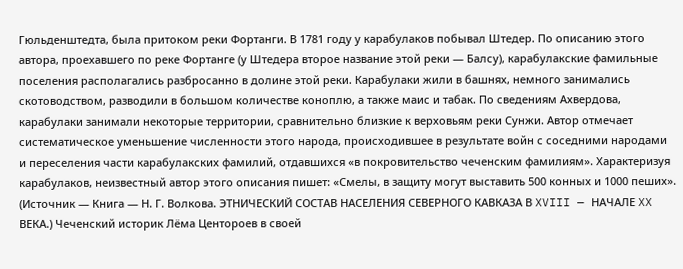Гюльденштедта, была притоком реки Фортанги. В 1781 году у карабулаков побывал Штедер. По описанию этого автора, проехавшего по реке Фортанге (у Штедера второе название этой реки — Балсу), карабулакские фамильные поселения располагались разбросанно в долине этой реки. Карабулаки жили в башнях, немного занимались скотоводством, разводили в большом количестве коноплю, а также маис и табак. По сведениям Ахвердова, карабулаки занимали некоторые территории, сравнительно близкие к верховьям реки Сунжи. Автор отмечает систематическое уменьшение численности этого народа, происходившее в результате войн с соседними народами и переселения части карабулакских фамилий, отдавшихся «в покровительство чеченским фамилиям». Характеризуя карабулаков, неизвестный автор этого описания пишет: «Смелы, в защиту могут выставить 500 конных и 1000 пеших». (Источник — Книга — Н. Г. Волкова. ЭТНИЧЕСКИЙ СОСТАВ НАСЕЛЕНИЯ СЕВЕРНОГО КАВКАЗА В XVIII — НАЧАЛЕ XX ВЕКА.) Чеченский историк Лёма Центороев в своей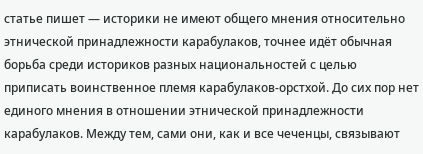статье пишет — историки не имеют общего мнения относительно этнической принадлежности карабулаков, точнее идёт обычная борьба среди историков разных национальностей с целью приписать воинственное племя карабулаков-орстхой. До сих пор нет единого мнения в отношении этнической принадлежности карабулаков. Между тем, сами они, как и все чеченцы, связывают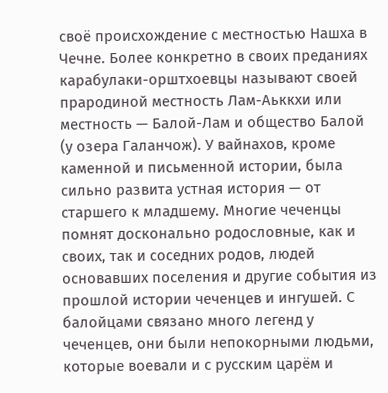своё происхождение с местностью Нашха в Чечне. Более конкретно в своих преданиях карабулаки-орштхоевцы называют своей прародиной местность Лам-Аьккхи или местность — Балой-Лам и общество Балой (у озера Галанчож). У вайнахов, кроме каменной и письменной истории, была сильно развита устная история — от старшего к младшему. Многие чеченцы помнят досконально родословные, как и своих, так и соседних родов, людей основавших поселения и другие события из прошлой истории чеченцев и ингушей. С балойцами связано много легенд у чеченцев, они были непокорными людьми, которые воевали и с русским царём и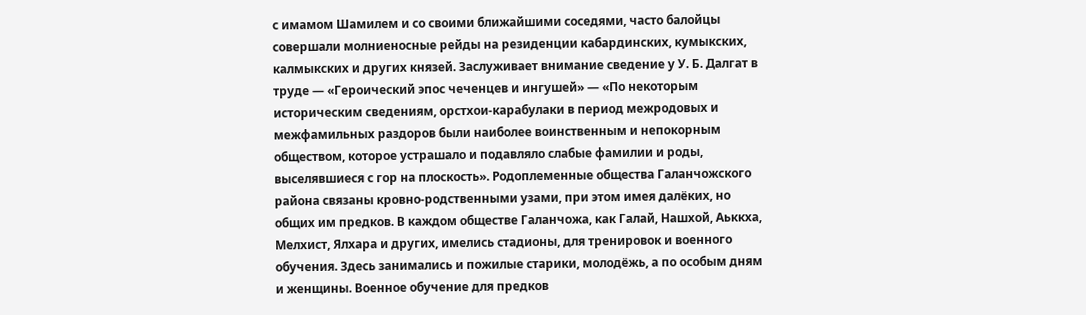с имамом Шамилем и со своими ближайшими соседями, часто балойцы совершали молниеносные рейды на резиденции кабардинских, кумыкских, калмыкских и других князей. Заслуживает внимание сведение у У. Б. Далгат в труде — «Героический эпос чеченцев и ингушей» — «По некоторым историческим сведениям, орстхои-карабулаки в период межродовых и межфамильных раздоров были наиболее воинственным и непокорным обществом, которое устрашало и подавляло слабые фамилии и роды, выселявшиеся с гор на плоскость». Родоплеменные общества Галанчожского района связаны кровно-родственными узами, при этом имея далёких, но общих им предков. В каждом обществе Галанчожа, как Галай, Нашхой, Аьккха, Мелхист, Ялхара и других, имелись стадионы, для тренировок и военного обучения. Здесь занимались и пожилые старики, молодёжь, а по особым дням и женщины. Военное обучение для предков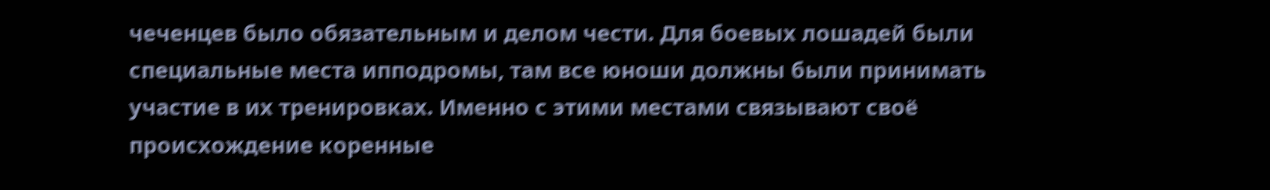чеченцев было обязательным и делом чести. Для боевых лошадей были специальные места ипподромы, там все юноши должны были принимать участие в их тренировках. Именно с этими местами связывают своё происхождение коренные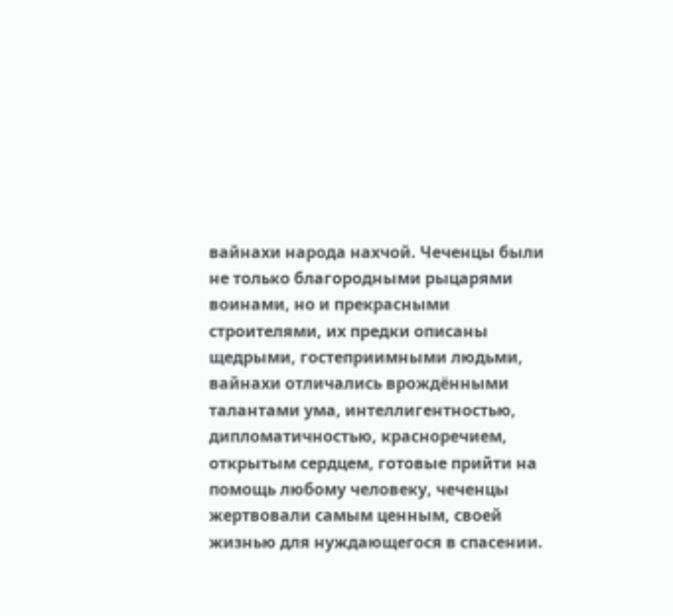вайнахи народа нахчой. Чеченцы были не только благородными рыцарями воинами, но и прекрасными строителями, их предки описаны щедрыми, гостеприимными людьми, вайнахи отличались врождёнными талантами ума, интеллигентностью, дипломатичностью, красноречием, открытым сердцем, готовые прийти на помощь любому человеку, чеченцы жертвовали самым ценным, своей жизнью для нуждающегося в спасении.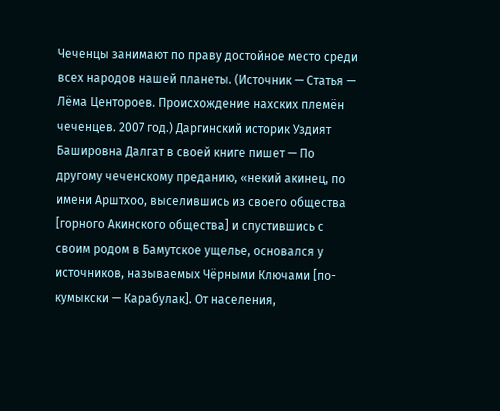Чеченцы занимают по праву достойное место среди всех народов нашей планеты. (Источник — Статья — Лёма Центороев. Происхождение нахских племён чеченцев. 2007 год.) Даргинский историк Уздият Башировна Далгат в своей книге пишет — По другому чеченскому преданию, «некий акинец, по имени Арштхоо, выселившись из своего общества [горного Акинского общества] и спустившись с своим родом в Бамутское ущелье, основался у источников, называемых Чёрными Ключами [по-кумыкски — Карабулак]. От населения,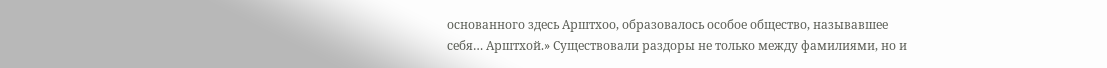основанного здесь Арштхоо, образовалось особое общество, называвшее себя… Арштхой.» Существовали раздоры не только между фамилиями, но и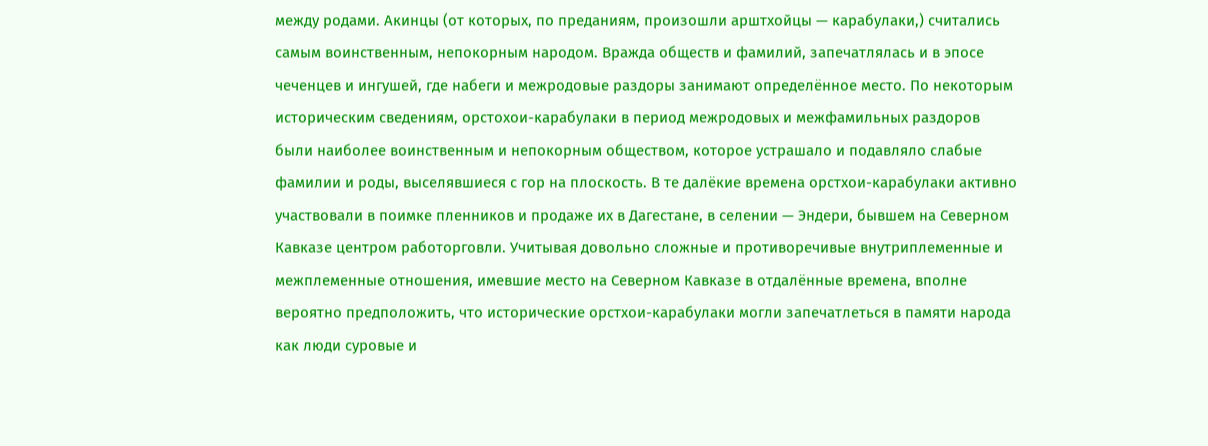между родами. Акинцы (от которых, по преданиям, произошли арштхойцы — карабулаки,) считались самым воинственным, непокорным народом. Вражда обществ и фамилий, запечатлялась и в эпосе чеченцев и ингушей, где набеги и межродовые раздоры занимают определённое место. По некоторым историческим сведениям, орстохои-карабулаки в период межродовых и межфамильных раздоров были наиболее воинственным и непокорным обществом, которое устрашало и подавляло слабые фамилии и роды, выселявшиеся с гор на плоскость. В те далёкие времена орстхои-карабулаки активно участвовали в поимке пленников и продаже их в Дагестане, в селении — Эндери, бывшем на Северном Кавказе центром работорговли. Учитывая довольно сложные и противоречивые внутриплеменные и межплеменные отношения, имевшие место на Северном Кавказе в отдалённые времена, вполне вероятно предположить, что исторические орстхои-карабулаки могли запечатлеться в памяти народа как люди суровые и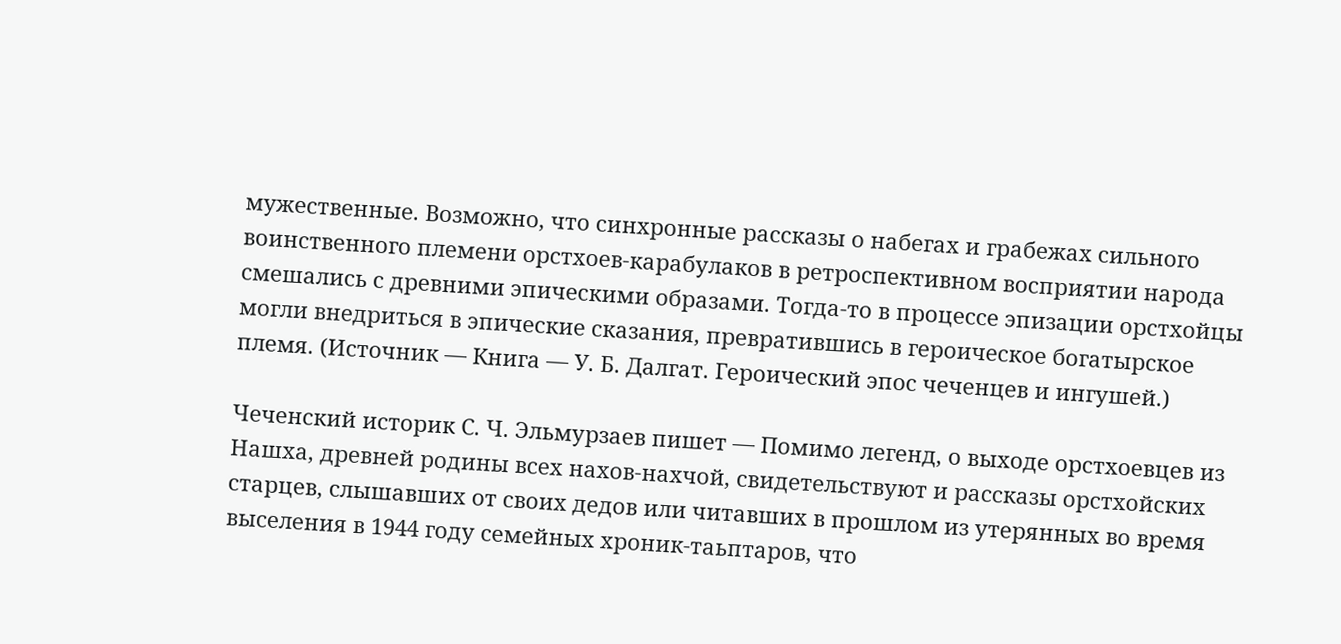мужественные. Возможно, что синхронные рассказы о набегах и грабежах сильного воинственного племени орстхоев-карабулаков в ретроспективном восприятии народа смешались с древними эпическими образами. Тогда-то в процессе эпизации орстхойцы могли внедриться в эпические сказания, превратившись в героическое богатырское племя. (Источник — Книга — У. Б. Далгат. Героический эпос чеченцев и ингушей.)

Чеченский историк С. Ч. Эльмурзаев пишет — Помимо легенд, о выходе орстхоевцев из Нашха, древней родины всех нахов-нахчой, свидетельствуют и рассказы орстхойских старцев, слышавших от своих дедов или читавших в прошлом из утерянных во время выселения в 1944 году семейных хроник-таьптаров, что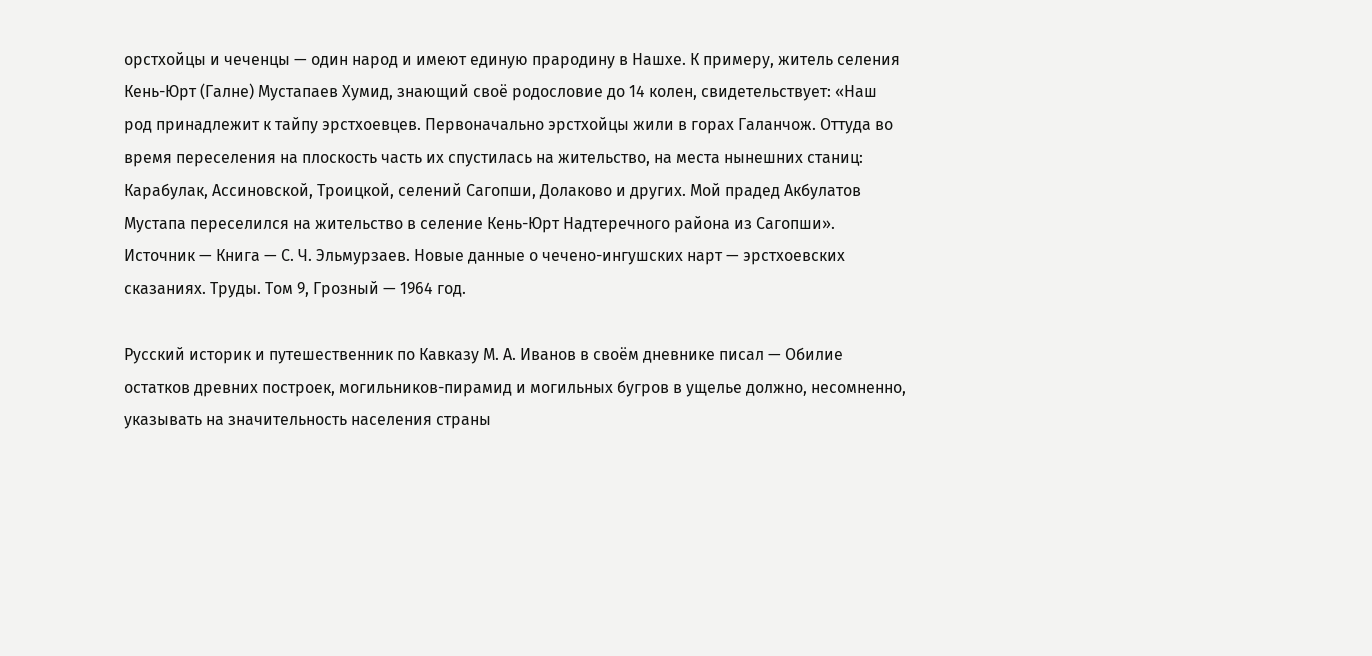орстхойцы и чеченцы — один народ и имеют единую прародину в Нашхе. К примеру, житель селения Кень-Юрт (Галне) Мустапаев Хумид, знающий своё родословие до 14 колен, свидетельствует: «Наш род принадлежит к тайпу эрстхоевцев. Первоначально эрстхойцы жили в горах Галанчож. Оттуда во время переселения на плоскость часть их спустилась на жительство, на места нынешних станиц: Карабулак, Ассиновской, Троицкой, селений Сагопши, Долаково и других. Мой прадед Акбулатов Мустапа переселился на жительство в селение Кень-Юрт Надтеречного района из Сагопши». Источник — Книга — С. Ч. Эльмурзаев. Новые данные о чечено-ингушских нарт — эрстхоевских сказаниях. Труды. Том 9, Грозный — 1964 год.

Русский историк и путешественник по Кавказу М. А. Иванов в своём дневнике писал — Обилие остатков древних построек, могильников-пирамид и могильных бугров в ущелье должно, несомненно, указывать на значительность населения страны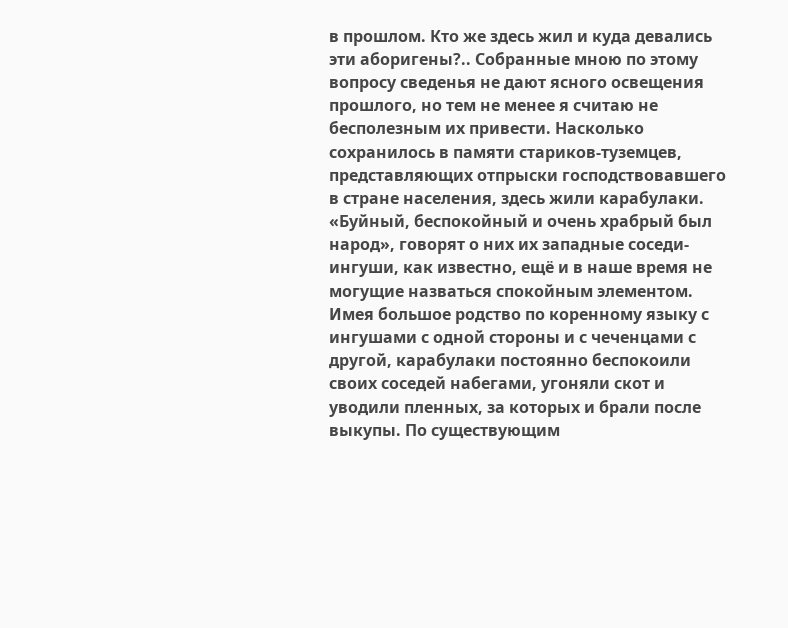в прошлом. Кто же здесь жил и куда девались эти аборигены?.. Собранные мною по этому вопросу сведенья не дают ясного освещения прошлого, но тем не менее я считаю не бесполезным их привести. Насколько сохранилось в памяти стариков-туземцев, представляющих отпрыски господствовавшего в стране населения, здесь жили карабулаки. «Буйный, беспокойный и очень храбрый был народ», говорят о них их западные соседи-ингуши, как известно, ещё и в наше время не могущие назваться спокойным элементом. Имея большое родство по коренному языку с ингушами с одной стороны и с чеченцами с другой, карабулаки постоянно беспокоили своих соседей набегами, угоняли скот и уводили пленных, за которых и брали после выкупы. По существующим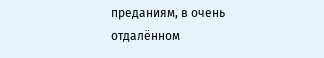преданиям, в очень отдалённом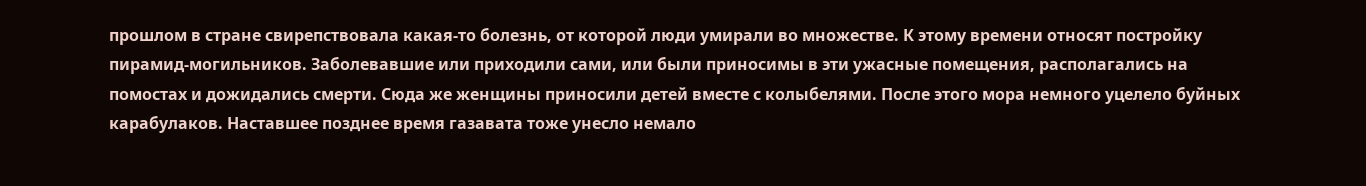прошлом в стране свирепствовала какая-то болезнь, от которой люди умирали во множестве. К этому времени относят постройку пирамид-могильников. Заболевавшие или приходили сами, или были приносимы в эти ужасные помещения, располагались на помостах и дожидались смерти. Сюда же женщины приносили детей вместе с колыбелями. После этого мора немного уцелело буйных карабулаков. Наставшее позднее время газавата тоже унесло немало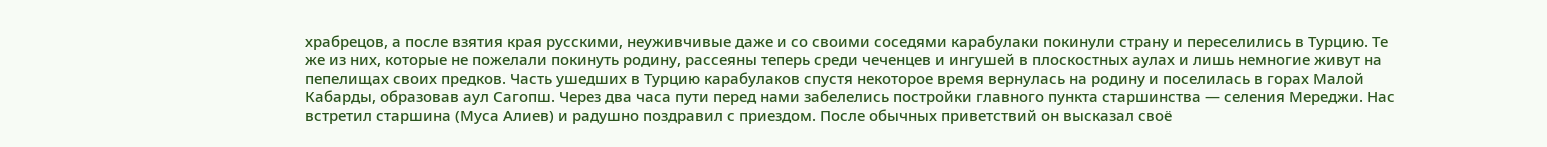храбрецов, а после взятия края русскими, неуживчивые даже и со своими соседями карабулаки покинули страну и переселились в Турцию. Те же из них, которые не пожелали покинуть родину, рассеяны теперь среди чеченцев и ингушей в плоскостных аулах и лишь немногие живут на пепелищах своих предков. Часть ушедших в Турцию карабулаков спустя некоторое время вернулась на родину и поселилась в горах Малой Кабарды, образовав аул Сагопш. Через два часа пути перед нами забелелись постройки главного пункта старшинства — селения Мереджи. Нас встретил старшина (Муса Алиев) и радушно поздравил с приездом. После обычных приветствий он высказал своё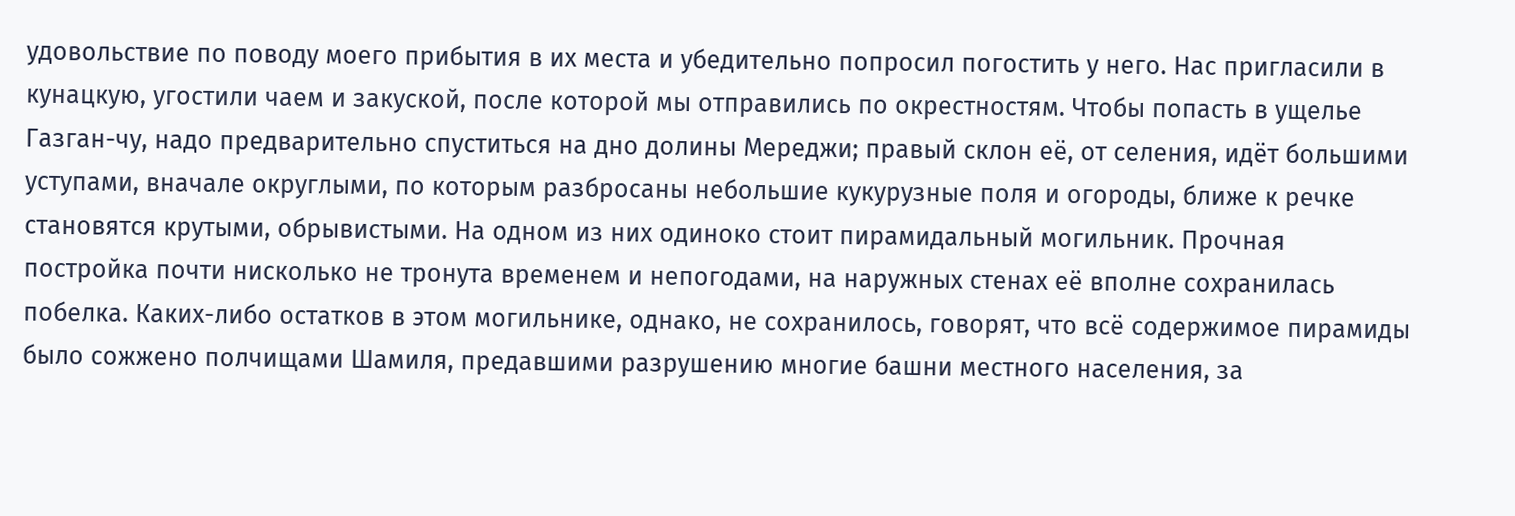удовольствие по поводу моего прибытия в их места и убедительно попросил погостить у него. Нас пригласили в кунацкую, угостили чаем и закуской, после которой мы отправились по окрестностям. Чтобы попасть в ущелье Газган-чу, надо предварительно спуститься на дно долины Мереджи; правый склон её, от селения, идёт большими уступами, вначале округлыми, по которым разбросаны небольшие кукурузные поля и огороды, ближе к речке становятся крутыми, обрывистыми. На одном из них одиноко стоит пирамидальный могильник. Прочная постройка почти нисколько не тронута временем и непогодами, на наружных стенах её вполне сохранилась побелка. Каких-либо остатков в этом могильнике, однако, не сохранилось, говорят, что всё содержимое пирамиды было сожжено полчищами Шамиля, предавшими разрушению многие башни местного населения, за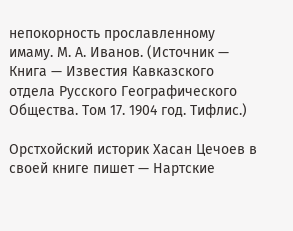непокорность прославленному имаму. М. А. Иванов. (Источник — Книга — Известия Кавказского отдела Русского Географического Общества. Том 17. 1904 год. Тифлис.)

Орстхойский историк Хасан Цечоев в своей книге пишет — Нартские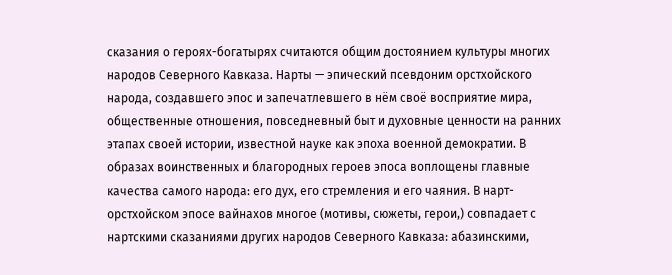сказания о героях-богатырях считаются общим достоянием культуры многих народов Северного Кавказа. Нарты — эпический псевдоним орстхойского народа, создавшего эпос и запечатлевшего в нём своё восприятие мира, общественные отношения, повседневный быт и духовные ценности на ранних этапах своей истории, известной науке как эпоха военной демократии. В образах воинственных и благородных героев эпоса воплощены главные качества самого народа: его дух, его стремления и его чаяния. В нарт-орстхойском эпосе вайнахов многое (мотивы, сюжеты, герои,) совпадает с нартскими сказаниями других народов Северного Кавказа: абазинскими,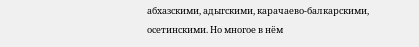абхазскими, адыгскими, карачаево-балкарскими, осетинскими. Но многое в нём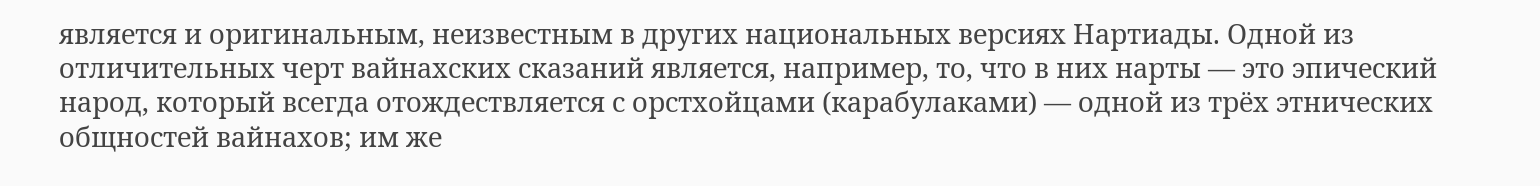является и оригинальным, неизвестным в других национальных версиях Нартиады. Одной из отличительных черт вайнахских сказаний является, например, то, что в них нарты — это эпический народ, который всегда отождествляется с орстхойцами (карабулаками) — одной из трёх этнических общностей вайнахов; им же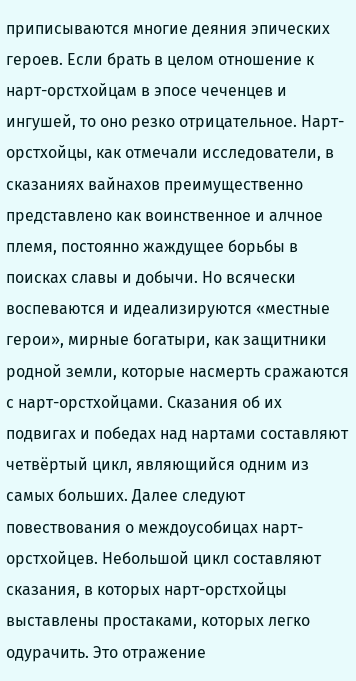приписываются многие деяния эпических героев. Если брать в целом отношение к нарт-орстхойцам в эпосе чеченцев и ингушей, то оно резко отрицательное. Нарт-орстхойцы, как отмечали исследователи, в сказаниях вайнахов преимущественно представлено как воинственное и алчное племя, постоянно жаждущее борьбы в поисках славы и добычи. Но всячески воспеваются и идеализируются «местные герои», мирные богатыри, как защитники родной земли, которые насмерть сражаются с нарт-орстхойцами. Сказания об их подвигах и победах над нартами составляют четвёртый цикл, являющийся одним из самых больших. Далее следуют повествования о междоусобицах нарт-орстхойцев. Небольшой цикл составляют сказания, в которых нарт-орстхойцы выставлены простаками, которых легко одурачить. Это отражение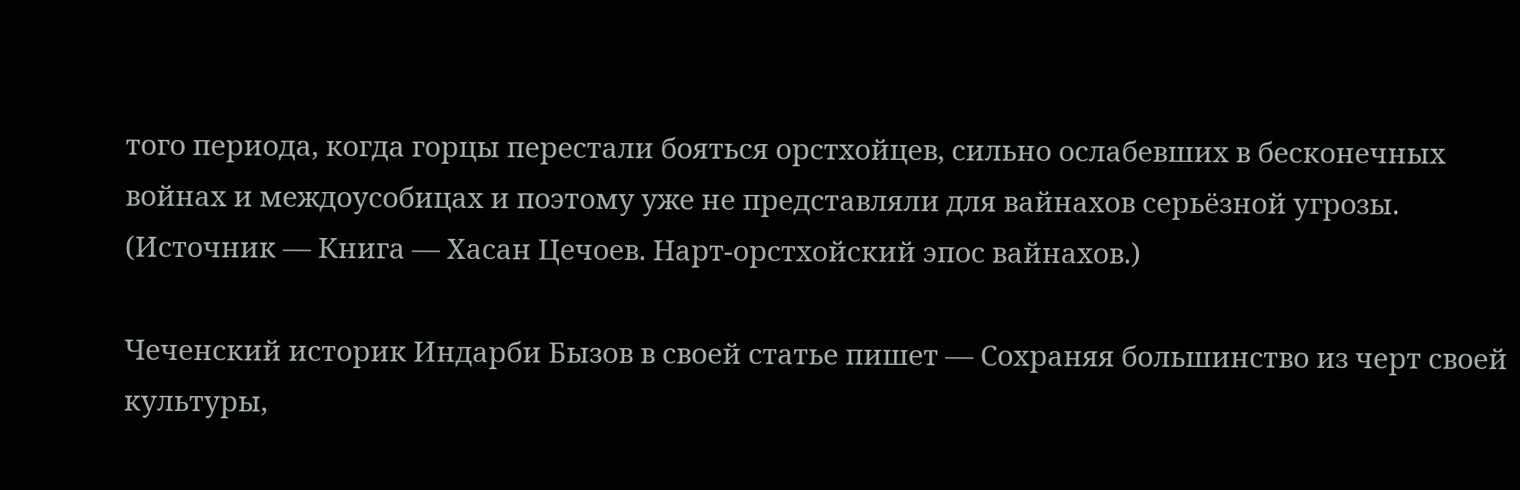того периода, когда горцы перестали бояться орстхойцев, сильно ослабевших в бесконечных войнах и междоусобицах и поэтому уже не представляли для вайнахов серьёзной угрозы. (Источник — Книга — Хасан Цечоев. Нарт-орстхойский эпос вайнахов.)

Чеченский историк Индарби Бызов в своей статье пишет — Сохраняя большинство из черт своей культуры,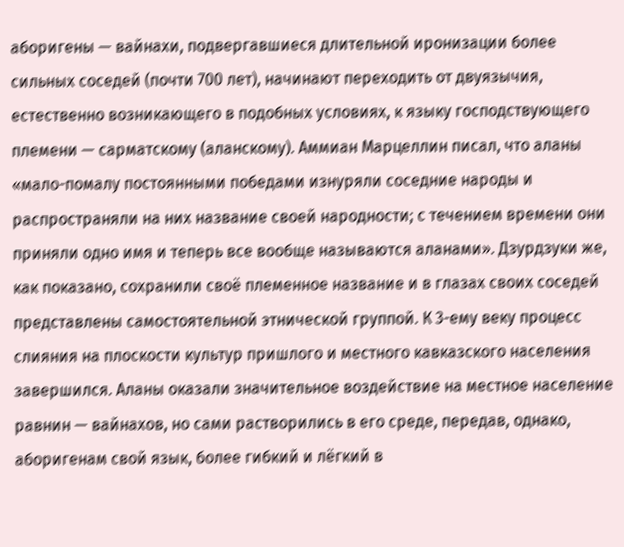аборигены — вайнахи, подвергавшиеся длительной иронизации более сильных соседей (почти 700 лет), начинают переходить от двуязычия, естественно возникающего в подобных условиях, к языку господствующего племени — сарматскому (аланскому). Аммиан Марцеллин писал, что аланы «мало-помалу постоянными победами изнуряли соседние народы и распространяли на них название своей народности; с течением времени они приняли одно имя и теперь все вообще называются аланами». Дзурдзуки же, как показано, сохранили своё племенное название и в глазах своих соседей представлены самостоятельной этнической группой. К 3-ему веку процесс слияния на плоскости культур пришлого и местного кавказского населения завершился. Аланы оказали значительное воздействие на местное население равнин — вайнахов, но сами растворились в его среде, передав, однако, аборигенам свой язык, более гибкий и лёгкий в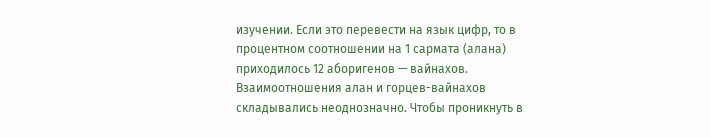изучении. Если это перевести на язык цифр, то в процентном соотношении на 1 сармата (алана) приходилось 12 аборигенов — вайнахов. Взаимоотношения алан и горцев-вайнахов складывались неоднозначно. Чтобы проникнуть в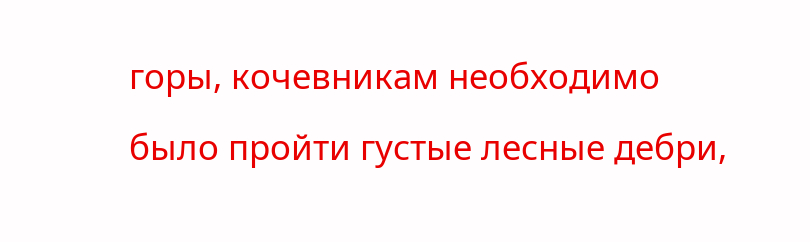горы, кочевникам необходимо было пройти густые лесные дебри,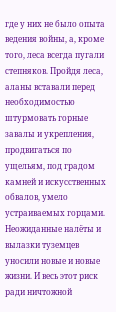где у них не было опыта ведения войны, а, кроме того, леса всегда пугали степняков. Пройдя леса, аланы вставали перед необходимостью штурмовать горные завалы и укрепления, продвигаться по ущельям, под градом камней и искусственных обвалов, умело устраиваемых горцами. Неожиданные налёты и вылазки туземцев уносили новые и новые жизни. И весь этот риск ради ничтожной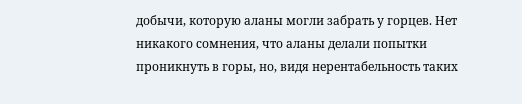добычи, которую аланы могли забрать у горцев. Нет никакого сомнения, что аланы делали попытки проникнуть в горы, но, видя нерентабельность таких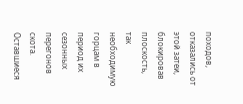походов, отказались от этой затеи, блокировав плоскость, так необходимую горцам в период их сезонных перегонов скота. Оставшиеся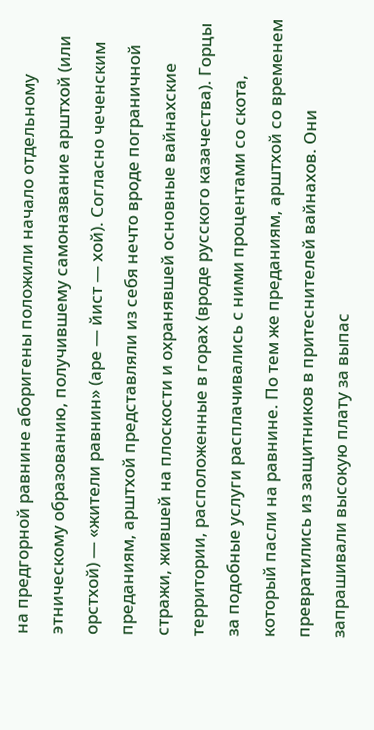на предгорной равнине аборигены положили начало отдельному этническому образованию, получившему самоназвание арштхой (или орстхой) — «жители равнин» (аре — йист — хой). Согласно чеченским преданиям, арштхой представляли из себя нечто вроде пограничной стражи, жившей на плоскости и охранявшей основные вайнахские территории, расположенные в горах (вроде русского казачества). Горцы за подобные услуги расплачивались с ними процентами со скота, который пасли на равнине. По тем же преданиям, арштхой со временем превратились из защитников в притеснителей вайнахов. Они запрашивали высокую плату за выпас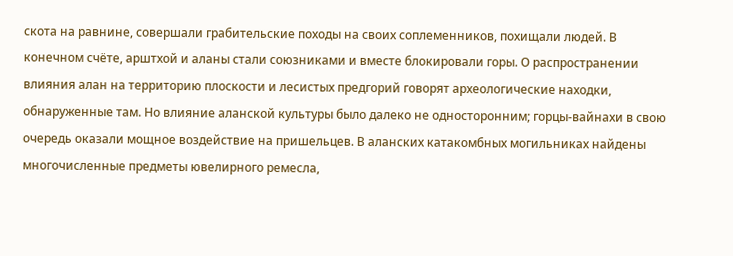скота на равнине, совершали грабительские походы на своих соплеменников, похищали людей. В конечном счёте, арштхой и аланы стали союзниками и вместе блокировали горы. О распространении влияния алан на территорию плоскости и лесистых предгорий говорят археологические находки, обнаруженные там. Но влияние аланской культуры было далеко не односторонним; горцы-вайнахи в свою очередь оказали мощное воздействие на пришельцев. В аланских катакомбных могильниках найдены многочисленные предметы ювелирного ремесла,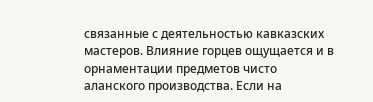связанные с деятельностью кавказских мастеров. Влияние горцев ощущается и в орнаментации предметов чисто аланского производства. Если на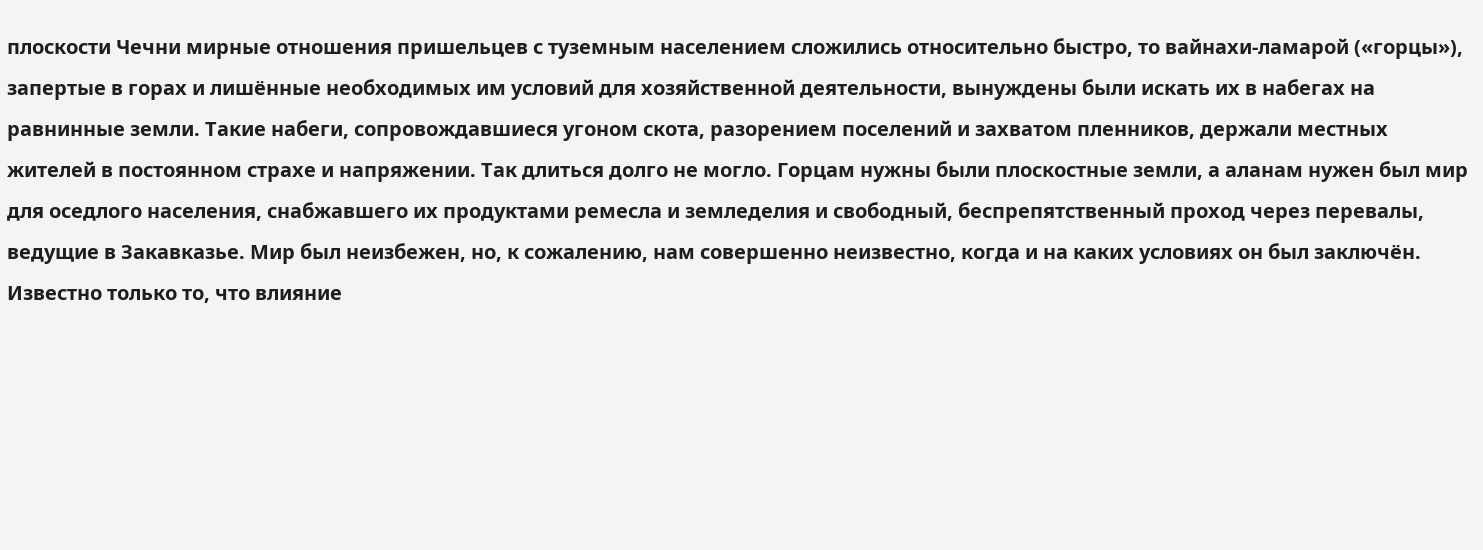плоскости Чечни мирные отношения пришельцев с туземным населением сложились относительно быстро, то вайнахи-ламарой («горцы»), запертые в горах и лишённые необходимых им условий для хозяйственной деятельности, вынуждены были искать их в набегах на равнинные земли. Такие набеги, сопровождавшиеся угоном скота, разорением поселений и захватом пленников, держали местных жителей в постоянном страхе и напряжении. Так длиться долго не могло. Горцам нужны были плоскостные земли, а аланам нужен был мир для оседлого населения, снабжавшего их продуктами ремесла и земледелия и свободный, беспрепятственный проход через перевалы, ведущие в Закавказье. Мир был неизбежен, но, к сожалению, нам совершенно неизвестно, когда и на каких условиях он был заключён. Известно только то, что влияние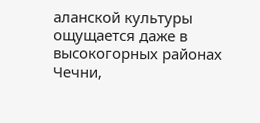аланской культуры ощущается даже в высокогорных районах Чечни,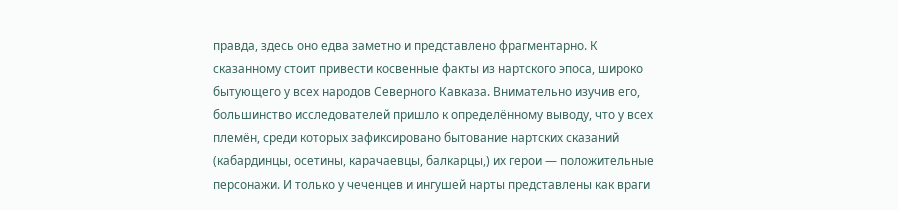правда, здесь оно едва заметно и представлено фрагментарно. К сказанному стоит привести косвенные факты из нартского эпоса, широко бытующего у всех народов Северного Кавказа. Внимательно изучив его, большинство исследователей пришло к определённому выводу, что у всех племён, среди которых зафиксировано бытование нартских сказаний (кабардинцы, осетины, карачаевцы, балкарцы,) их герои — положительные персонажи. И только у чеченцев и ингушей нарты представлены как враги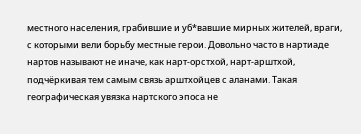местного населения, грабившие и уб*вавшие мирных жителей, враги, с которыми вели борьбу местные герои. Довольно часто в нартиаде нартов называют не иначе, как нарт-орстхой, нарт-арштхой, подчёркивая тем самым связь арштхойцев с аланами. Такая географическая увязка нартского эпоса не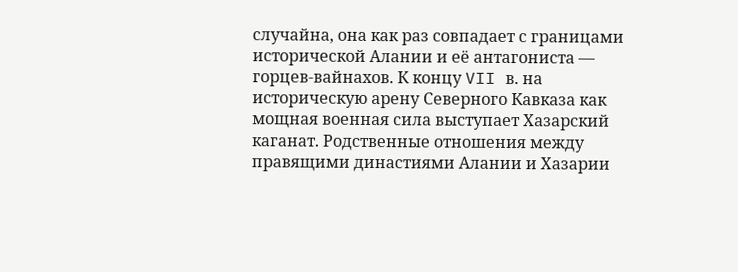случайна, она как раз совпадает с границами исторической Алании и её антагониста — горцев-вайнахов. К концу VII в. на историческую арену Северного Кавказа как мощная военная сила выступает Хазарский каганат. Родственные отношения между правящими династиями Алании и Хазарии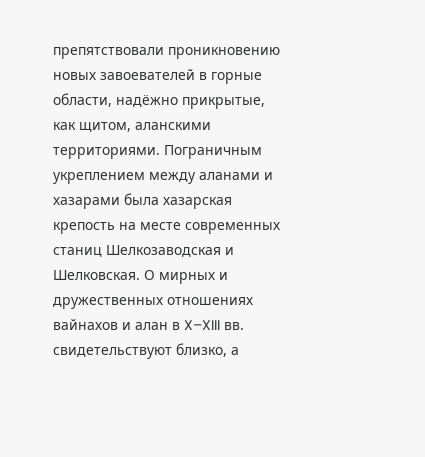препятствовали проникновению новых завоевателей в горные области, надёжно прикрытые, как щитом, аланскими территориями. Пограничным укреплением между аланами и хазарами была хазарская крепость на месте современных станиц Шелкозаводская и Шелковская. О мирных и дружественных отношениях вайнахов и алан в X–XIII вв. свидетельствуют близко, а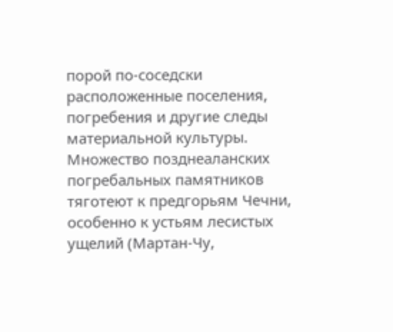порой по-соседски расположенные поселения, погребения и другие следы материальной культуры. Множество позднеаланских погребальных памятников тяготеют к предгорьям Чечни, особенно к устьям лесистых ущелий (Мартан-Чу,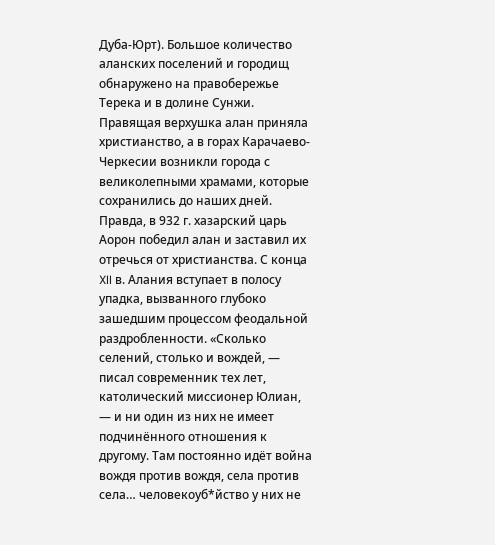Дуба-Юрт). Большое количество аланских поселений и городищ обнаружено на правобережье Терека и в долине Сунжи. Правящая верхушка алан приняла христианство, а в горах Карачаево-Черкесии возникли города с великолепными храмами, которые сохранились до наших дней. Правда, в 932 г. хазарский царь Аорон победил алан и заставил их отречься от христианства. С конца XII в. Алания вступает в полосу упадка, вызванного глубоко зашедшим процессом феодальной раздробленности. «Сколько селений, столько и вождей, — писал современник тех лет, католический миссионер Юлиан, — и ни один из них не имеет подчинённого отношения к другому. Там постоянно идёт война вождя против вождя, села против села… человекоуб*йство у них не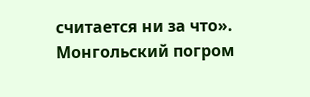считается ни за что». Монгольский погром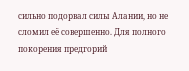сильно подорвал силы Алании, но не сломил её совершенно. Для полного покорения предгорий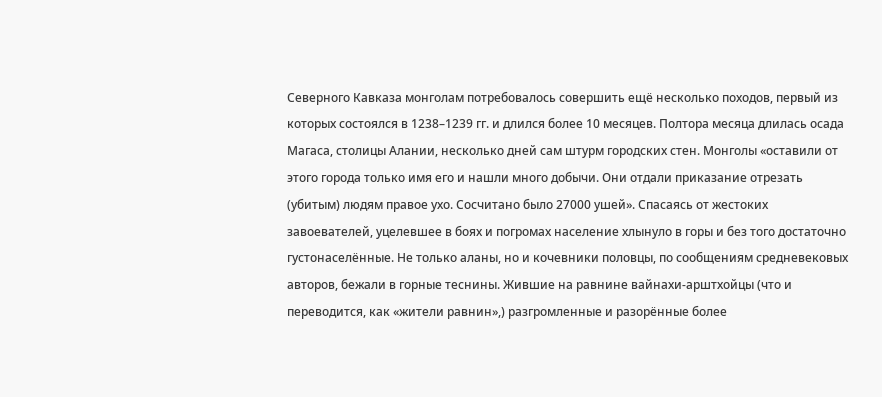Северного Кавказа монголам потребовалось совершить ещё несколько походов, первый из которых состоялся в 1238–1239 гг. и длился более 10 месяцев. Полтора месяца длилась осада Магаса, столицы Алании, несколько дней сам штурм городских стен. Монголы «оставили от этого города только имя его и нашли много добычи. Они отдали приказание отрезать (убитым) людям правое ухо. Сосчитано было 27000 ушей». Спасаясь от жестоких завоевателей, уцелевшее в боях и погромах население хлынуло в горы и без того достаточно густонаселённые. Не только аланы, но и кочевники половцы, по сообщениям средневековых авторов, бежали в горные теснины. Жившие на равнине вайнахи-арштхойцы (что и переводится, как «жители равнин»,) разгромленные и разорённые более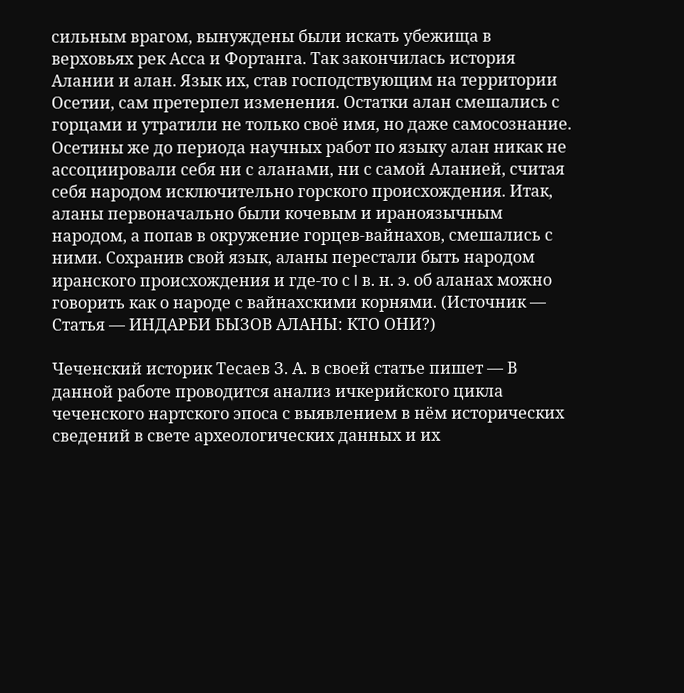сильным врагом, вынуждены были искать убежища в верховьях рек Асса и Фортанга. Так закончилась история Алании и алан. Язык их, став господствующим на территории Осетии, сам претерпел изменения. Остатки алан смешались с горцами и утратили не только своё имя, но даже самосознание. Осетины же до периода научных работ по языку алан никак не ассоциировали себя ни с аланами, ни с самой Аланией, считая себя народом исключительно горского происхождения. Итак, аланы первоначально были кочевым и ираноязычным народом, а попав в окружение горцев-вайнахов, смешались с ними. Сохранив свой язык, аланы перестали быть народом иранского происхождения и где-то с I в. н. э. об аланах можно говорить как о народе с вайнахскими корнями. (Источник — Статья — ИНДАРБИ БЫЗОВ АЛАНЫ: КТО ОНИ?)

Чеченский историк Тесаев З. А. в своей статье пишет — В данной работе проводится анализ ичкерийского цикла чеченского нартского эпоса с выявлением в нём исторических сведений в свете археологических данных и их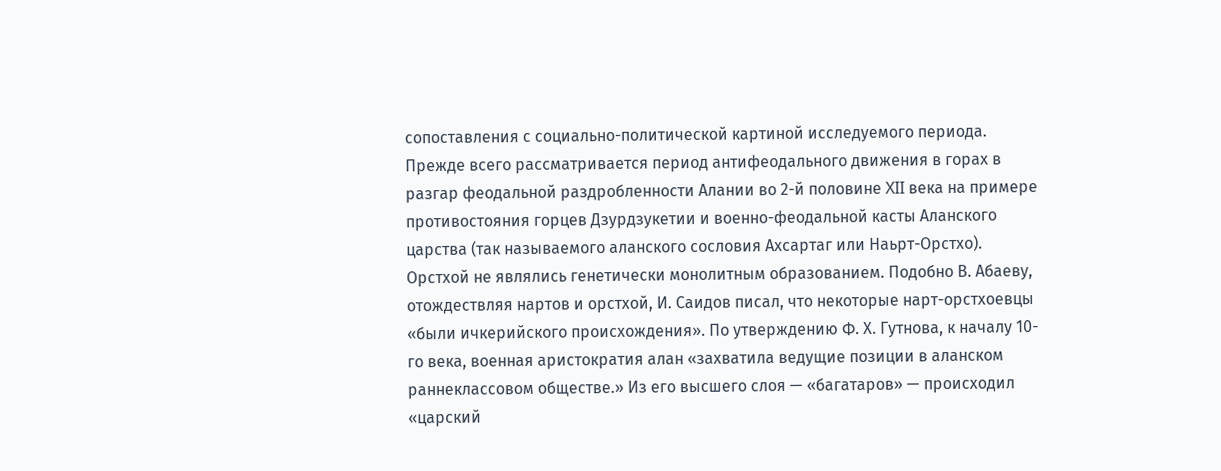сопоставления с социально-политической картиной исследуемого периода. Прежде всего рассматривается период антифеодального движения в горах в разгар феодальной раздробленности Алании во 2-й половине XII века на примере противостояния горцев Дзурдзукетии и военно-феодальной касты Аланского царства (так называемого аланского сословия Ахсартаг или Наьрт-Орстхо). Орстхой не являлись генетически монолитным образованием. Подобно В. Абаеву, отождествляя нартов и орстхой, И. Саидов писал, что некоторые нарт-орстхоевцы «были ичкерийского происхождения». По утверждению Ф. Х. Гутнова, к началу 10-го века, военная аристократия алан «захватила ведущие позиции в аланском раннеклассовом обществе.» Из его высшего слоя — «багатаров» — происходил «царский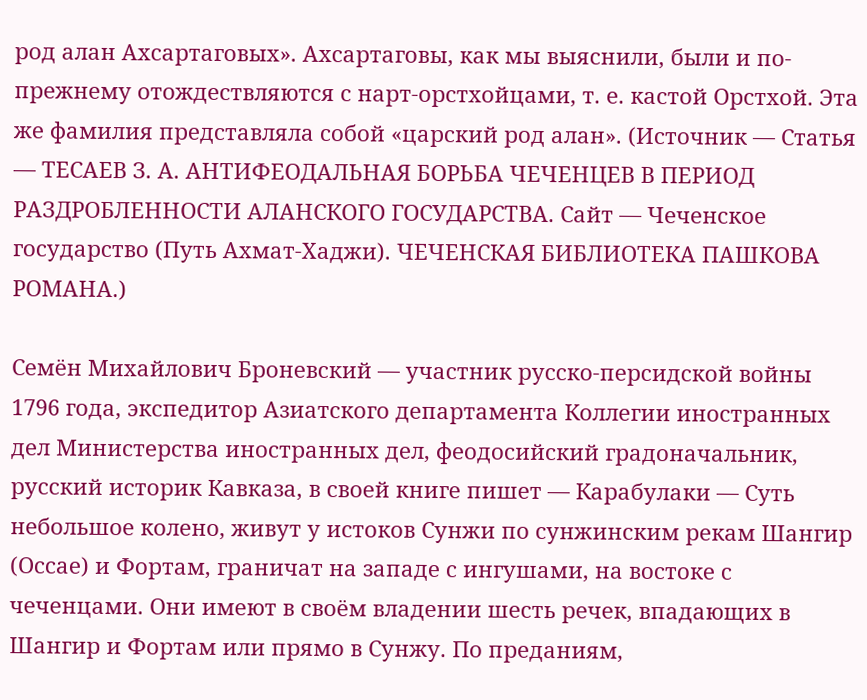род алан Ахсартаговых». Ахсартаговы, как мы выяснили, были и по-прежнему отождествляются с нарт-орстхойцами, т. е. кастой Орстхой. Эта же фамилия представляла собой «царский род алан». (Источник — Статья — ТЕСАЕВ З. А. АНТИФЕОДАЛЬНАЯ БОРЬБА ЧЕЧЕНЦЕВ В ПЕРИОД РАЗДРОБЛЕННОСТИ АЛАНСКОГО ГОСУДАРСТВА. Сайт — Чеченское государство (Путь Ахмат-Хаджи). ЧЕЧЕНСКАЯ БИБЛИОТЕКА ПАШКОВА РОМАНА.)

Семён Михайлович Броневский — участник русско-персидской войны 1796 года, экспедитор Азиатского департамента Коллегии иностранных дел Министерства иностранных дел, феодосийский градоначальник, русский историк Кавказа, в своей книге пишет — Карабулаки — Суть небольшое колено, живут у истоков Сунжи по сунжинским рекам Шангир (Оссае) и Фортам, граничат на западе с ингушами, на востоке с чеченцами. Они имеют в своём владении шесть речек, впадающих в Шангир и Фортам или прямо в Сунжу. По преданиям,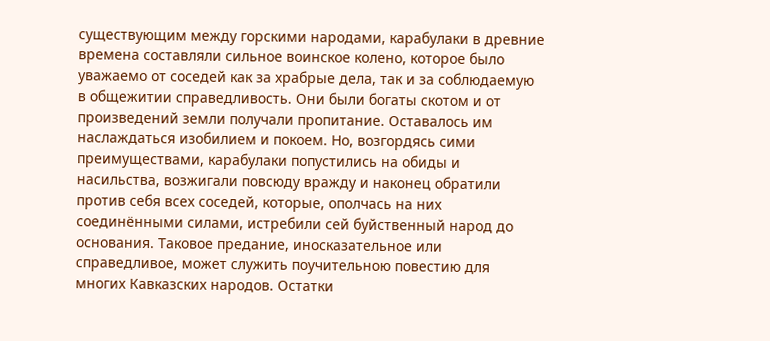существующим между горскими народами, карабулаки в древние времена составляли сильное воинское колено, которое было уважаемо от соседей как за храбрые дела, так и за соблюдаемую в общежитии справедливость. Они были богаты скотом и от произведений земли получали пропитание. Оставалось им наслаждаться изобилием и покоем. Но, возгордясь сими преимуществами, карабулаки попустились на обиды и насильства, возжигали повсюду вражду и наконец обратили против себя всех соседей, которые, ополчась на них соединёнными силами, истребили сей буйственный народ до основания. Таковое предание, иносказательное или справедливое, может служить поучительною повестию для многих Кавказских народов. Остатки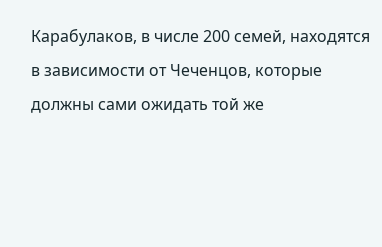Карабулаков, в числе 200 семей, находятся в зависимости от Чеченцов, которые должны сами ожидать той же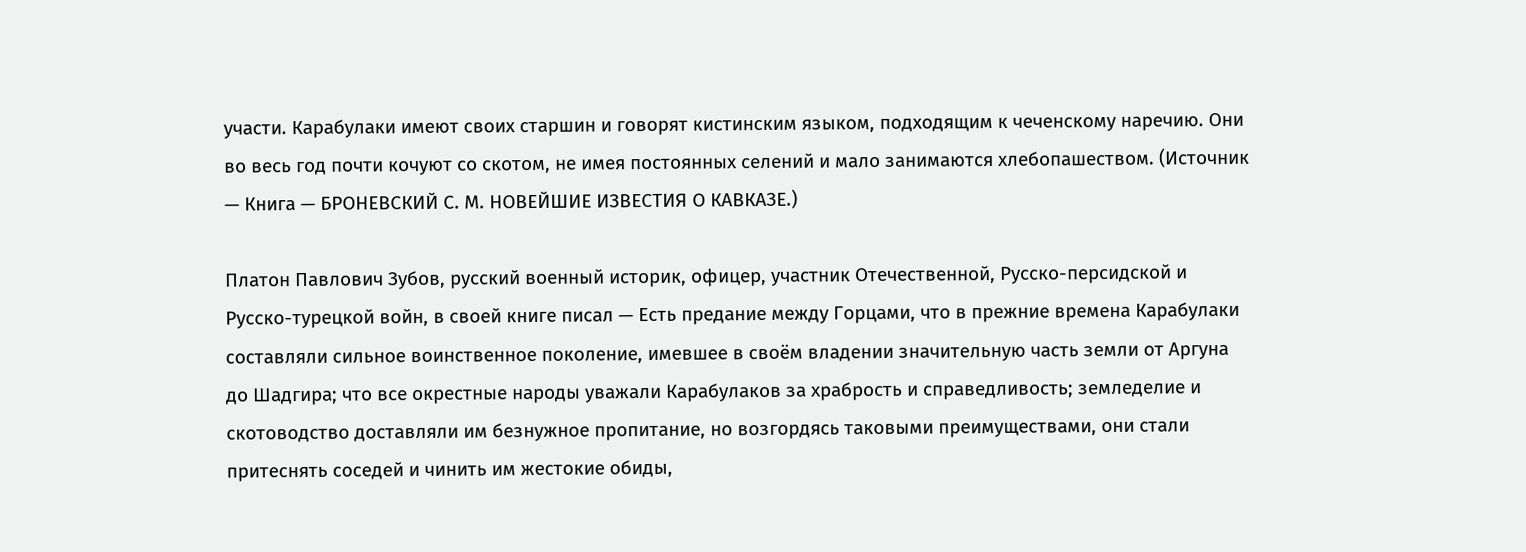участи. Карабулаки имеют своих старшин и говорят кистинским языком, подходящим к чеченскому наречию. Они во весь год почти кочуют со скотом, не имея постоянных селений и мало занимаются хлебопашеством. (Источник — Книга — БРОНЕВСКИЙ С. М. НОВЕЙШИЕ ИЗВЕСТИЯ О КАВКАЗЕ.)

Платон Павлович Зубов, русский военный историк, офицер, участник Отечественной, Русско-персидской и Русско-турецкой войн, в своей книге писал — Есть предание между Горцами, что в прежние времена Карабулаки составляли сильное воинственное поколение, имевшее в своём владении значительную часть земли от Аргуна до Шадгира; что все окрестные народы уважали Карабулаков за храбрость и справедливость; земледелие и скотоводство доставляли им безнужное пропитание, но возгордясь таковыми преимуществами, они стали притеснять соседей и чинить им жестокие обиды,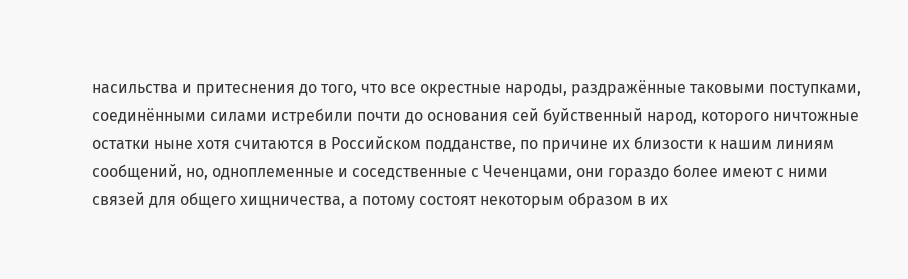насильства и притеснения до того, что все окрестные народы, раздражённые таковыми поступками, соединёнными силами истребили почти до основания сей буйственный народ, которого ничтожные остатки ныне хотя считаются в Российском подданстве, по причине их близости к нашим линиям сообщений, но, одноплеменные и соседственные с Чеченцами, они гораздо более имеют с ними связей для общего хищничества, а потому состоят некоторым образом в их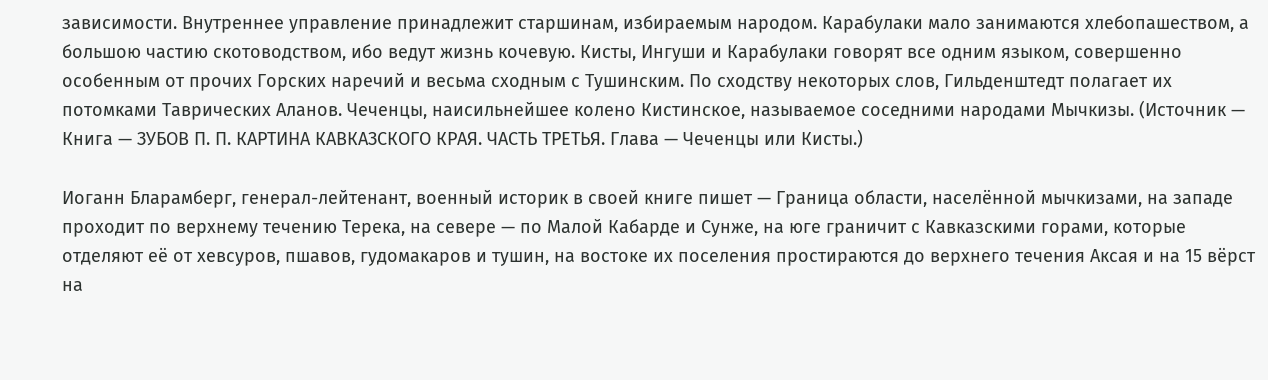зависимости. Внутреннее управление принадлежит старшинам, избираемым народом. Карабулаки мало занимаются хлебопашеством, а большою частию скотоводством, ибо ведут жизнь кочевую. Кисты, Ингуши и Карабулаки говорят все одним языком, совершенно особенным от прочих Горских наречий и весьма сходным с Тушинским. По сходству некоторых слов, Гильденштедт полагает их потомками Таврических Аланов. Чеченцы, наисильнейшее колено Кистинское, называемое соседними народами Мычкизы. (Источник — Книга — ЗУБОВ П. П. КАРТИНА КАВКАЗСКОГО КРАЯ. ЧАСТЬ ТРЕТЬЯ. Глава — Чеченцы или Кисты.)

Иоганн Бларамберг, генерал-лейтенант, военный историк в своей книге пишет — Граница области, населённой мычкизами, на западе проходит по верхнему течению Терека, на севере — по Малой Кабарде и Сунже, на юге граничит с Кавказскими горами, которые отделяют её от хевсуров, пшавов, гудомакаров и тушин, на востоке их поселения простираются до верхнего течения Аксая и на 15 вёрст на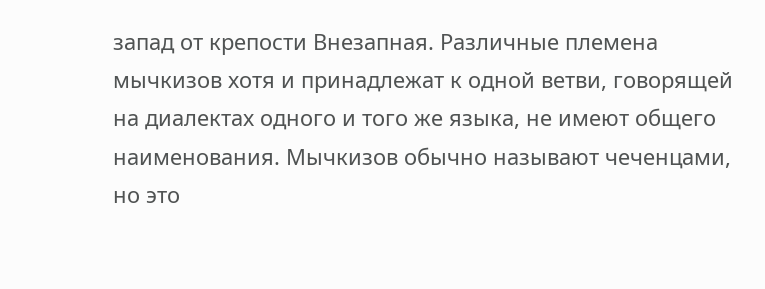запад от крепости Внезапная. Различные племена мычкизов хотя и принадлежат к одной ветви, говорящей на диалектах одного и того же языка, не имеют общего наименования. Мычкизов обычно называют чеченцами, но это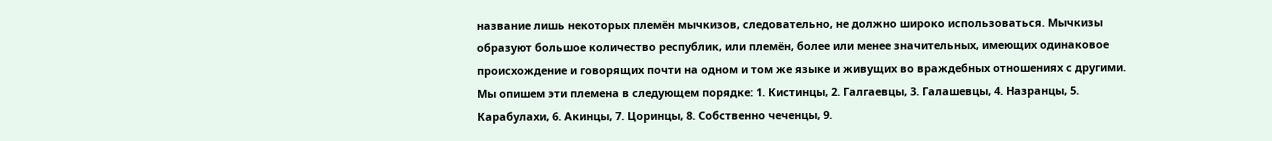название лишь некоторых племён мычкизов, следовательно, не должно широко использоваться. Мычкизы образуют большое количество республик, или племён, более или менее значительных, имеющих одинаковое происхождение и говорящих почти на одном и том же языке и живущих во враждебных отношениях с другими. Мы опишем эти племена в следующем порядке: 1. Кистинцы, 2. Галгаевцы, 3. Галашевцы, 4. Назранцы, 5. Карабулахи, 6. Акинцы, 7. Цоринцы, 8. Собственно чеченцы, 9.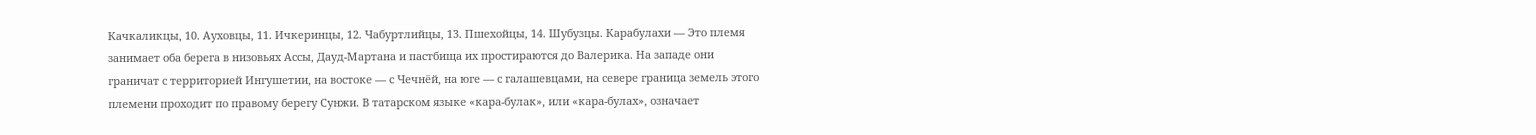Качкаликцы, 10. Ауховцы, 11. Ичкеринцы, 12. Чабуртлийцы, 13. Пшехойцы, 14. Шубузцы. Карабулахи — Это племя занимает оба берега в низовьях Ассы, Дауд-Мартана и пастбища их простираются до Валерика. На западе они граничат с территорией Ингушетии, на востоке — с Чечнёй, на юге — с галашевцами, на севере граница земель этого племени проходит по правому берегу Сунжи. В татарском языке «кара-булак», или «кара-булах», означает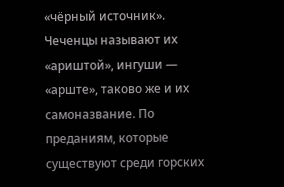«чёрный источник». Чеченцы называют их «ариштой», ингуши — «арште», таково же и их самоназвание. По преданиям, которые существуют среди горских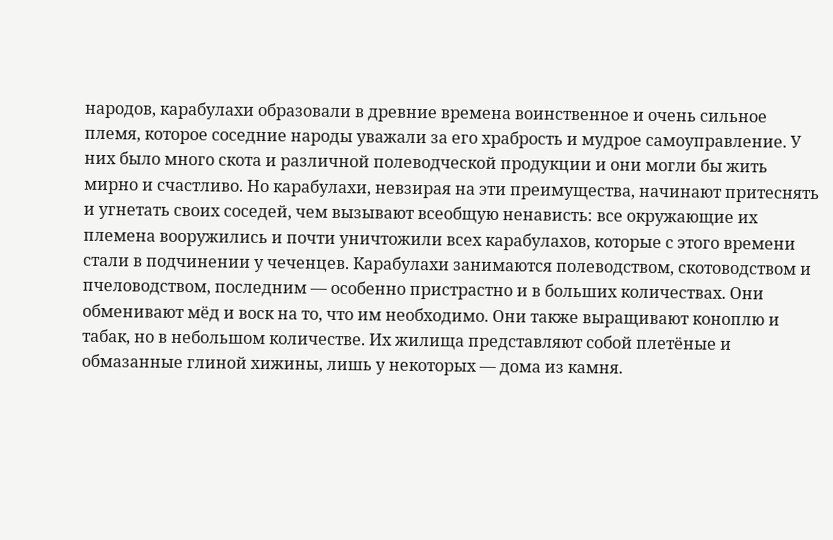народов, карабулахи образовали в древние времена воинственное и очень сильное племя, которое соседние народы уважали за его храбрость и мудрое самоуправление. У них было много скота и различной полеводческой продукции и они могли бы жить мирно и счастливо. Но карабулахи, невзирая на эти преимущества, начинают притеснять и угнетать своих соседей, чем вызывают всеобщую ненависть: все окружающие их племена вооружились и почти уничтожили всех карабулахов, которые с этого времени стали в подчинении у чеченцев. Карабулахи занимаются полеводством, скотоводством и пчеловодством, последним — особенно пристрастно и в больших количествах. Они обменивают мёд и воск на то, что им необходимо. Они также выращивают коноплю и табак, но в небольшом количестве. Их жилища представляют собой плетёные и обмазанные глиной хижины, лишь у некоторых — дома из камня.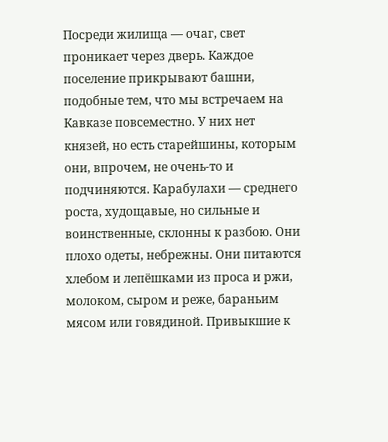Посреди жилища — очаг, свет проникает через дверь. Каждое поселение прикрывают башни, подобные тем, что мы встречаем на Кавказе повсеместно. У них нет князей, но есть старейшины, которым они, впрочем, не очень-то и подчиняются. Карабулахи — среднего роста, худощавые, но сильные и воинственные, склонны к разбою. Они плохо одеты, небрежны. Они питаются хлебом и лепёшками из проса и ржи, молоком, сыром и реже, бараньим мясом или говядиной. Привыкшие к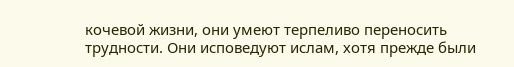кочевой жизни, они умеют терпеливо переносить трудности. Они исповедуют ислам, хотя прежде были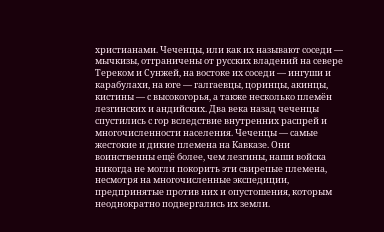христианами. Чеченцы, или как их называют соседи — мычкизы, отграничены от русских владений на севере Тереком и Сунжей, на востоке их соседи — ингуши и карабулахи, на юге — галгаевцы, цоринцы, акинцы, кистины — с высокогорья, а также несколько племён лезгинских и андийских. Два века назад чеченцы спустились с гор вследствие внутренних распрей и многочисленности населения. Чеченцы — самые жестокие и дикие племена на Кавказе. Они воинственны ещё более, чем лезгины, наши войска никогда не могли покорить эти свирепые племена, несмотря на многочисленные экспедиции, предпринятые против них и опустошения, которым неоднократно подвергались их земли.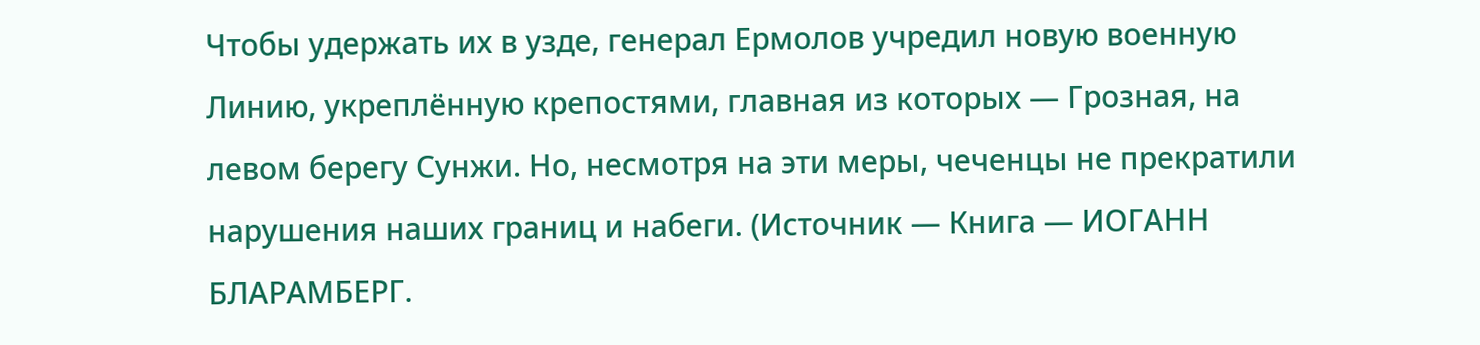Чтобы удержать их в узде, генерал Ермолов учредил новую военную Линию, укреплённую крепостями, главная из которых — Грозная, на левом берегу Сунжи. Но, несмотря на эти меры, чеченцы не прекратили нарушения наших границ и набеги. (Источник — Книга — ИОГАНН БЛАРАМБЕРГ.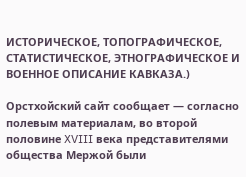ИСТОРИЧЕСКОЕ, ТОПОГРАФИЧЕСКОЕ, СТАТИСТИЧЕСКОЕ, ЭТНОГРАФИЧЕСКОЕ И ВОЕННОЕ ОПИСАНИЕ КАВКАЗА.)

Орстхойский сайт сообщает — согласно полевым материалам, во второй половине XVIII века представителями общества Мержой были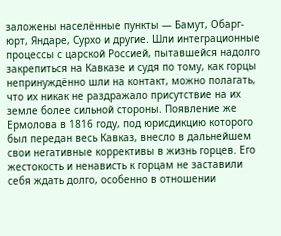заложены населённые пункты — Бамут, Обарг-юрт, Яндаре, Сурхо и другие. Шли интеграционные процессы с царской Россией, пытавшейся надолго закрепиться на Кавказе и судя по тому, как горцы непринуждённо шли на контакт, можно полагать, что их никак не раздражало присутствие на их земле более сильной стороны. Появление же Ермолова в 1816 году, под юрисдикцию которого был передан весь Кавказ, внесло в дальнейшем свои негативные коррективы в жизнь горцев. Его жестокость и ненависть к горцам не заставили себя ждать долго, особенно в отношении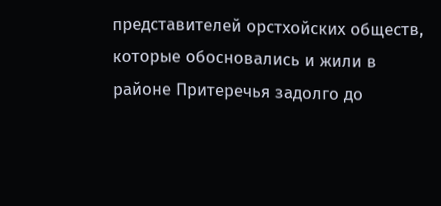представителей орстхойских обществ, которые обосновались и жили в районе Притеречья задолго до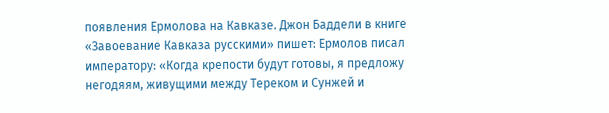появления Ермолова на Кавказе. Джон Баддели в книге «Завоевание Кавказа русскими» пишет: Ермолов писал императору: «Когда крепости будут готовы, я предложу негодяям, живущими между Тереком и Сунжей и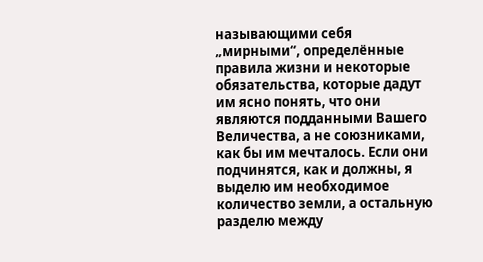называющими себя „мирными“, определённые правила жизни и некоторые обязательства, которые дадут им ясно понять, что они являются подданными Вашего Величества, а не союзниками, как бы им мечталось. Если они подчинятся, как и должны, я выделю им необходимое количество земли, а остальную разделю между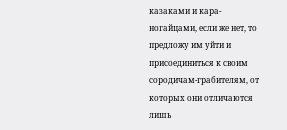казаками и кара-ногайцами, если же нет, то предложу им уйти и присоединиться к своим сородичам-грабителям, от которых они отличаются лишь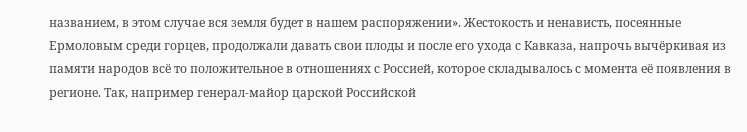названием, в этом случае вся земля будет в нашем распоряжении». Жестокость и ненависть, посеянные Ермоловым среди горцев, продолжали давать свои плоды и после его ухода с Кавказа, напрочь вычёркивая из памяти народов всё то положительное в отношениях с Россией, которое складывалось с момента её появления в регионе. Так, например генерал-майор царской Российской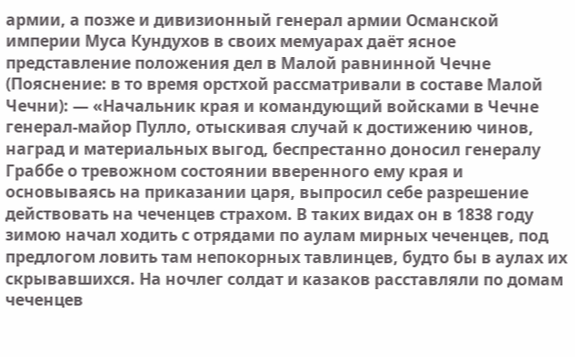армии, а позже и дивизионный генерал армии Османской империи Муса Кундухов в своих мемуарах даёт ясное представление положения дел в Малой равнинной Чечне (Пояснение: в то время орстхой рассматривали в составе Малой Чечни): — «Начальник края и командующий войсками в Чечне генерал-майор Пулло, отыскивая случай к достижению чинов, наград и материальных выгод, беспрестанно доносил генералу Граббе о тревожном состоянии вверенного ему края и основываясь на приказании царя, выпросил себе разрешение действовать на чеченцев страхом. В таких видах он в 1838 году зимою начал ходить с отрядами по аулам мирных чеченцев, под предлогом ловить там непокорных тавлинцев, будто бы в аулах их скрывавшихся. На ночлег солдат и казаков расставляли по домам чеченцев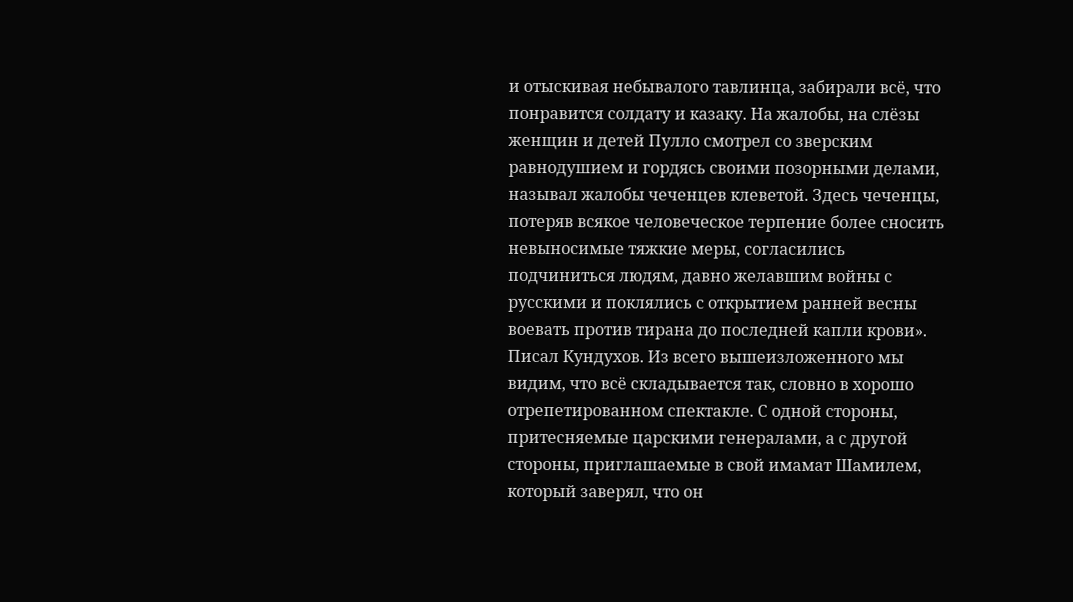и отыскивая небывалого тавлинца, забирали всё, что понравится солдату и казаку. На жалобы, на слёзы женщин и детей Пулло смотрел со зверским равнодушием и гордясь своими позорными делами, называл жалобы чеченцев клеветой. Здесь чеченцы, потеряв всякое человеческое терпение более сносить невыносимые тяжкие меры, согласились подчиниться людям, давно желавшим войны с русскими и поклялись с открытием ранней весны воевать против тирана до последней капли крови». Писал Кундухов. Из всего вышеизложенного мы видим, что всё складывается так, словно в хорошо отрепетированном спектакле. С одной стороны, притесняемые царскими генералами, а с другой стороны, приглашаемые в свой имамат Шамилем, который заверял, что он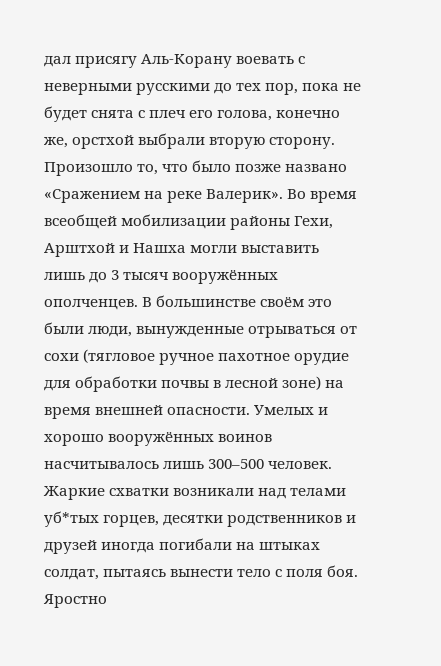дал присягу Аль-Корану воевать с неверными русскими до тех пор, пока не будет снята с плеч его голова, конечно же, орстхой выбрали вторую сторону. Произошло то, что было позже названо «Сражением на реке Валерик». Во время всеобщей мобилизации районы Гехи, Арштхой и Нашха могли выставить лишь до 3 тысяч вооружённых ополченцев. В большинстве своём это были люди, вынужденные отрываться от сохи (тягловое ручное пахотное орудие для обработки почвы в лесной зоне) на время внешней опасности. Умелых и хорошо вооружённых воинов насчитывалось лишь 300–500 человек. Жаркие схватки возникали над телами уб*тых горцев, десятки родственников и друзей иногда погибали на штыках солдат, пытаясь вынести тело с поля боя. Яростно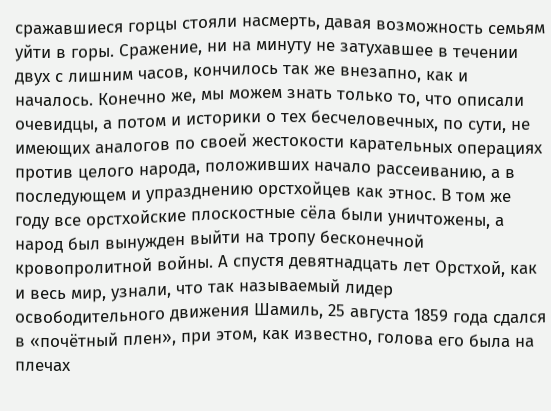сражавшиеся горцы стояли насмерть, давая возможность семьям уйти в горы. Сражение, ни на минуту не затухавшее в течении двух с лишним часов, кончилось так же внезапно, как и началось. Конечно же, мы можем знать только то, что описали очевидцы, а потом и историки о тех бесчеловечных, по сути, не имеющих аналогов по своей жестокости карательных операциях против целого народа, положивших начало рассеиванию, а в последующем и упразднению орстхойцев как этнос. В том же году все орстхойские плоскостные сёла были уничтожены, а народ был вынужден выйти на тропу бесконечной кровопролитной войны. А спустя девятнадцать лет Орстхой, как и весь мир, узнали, что так называемый лидер освободительного движения Шамиль, 25 августа 1859 года сдался в «почётный плен», при этом, как известно, голова его была на плечах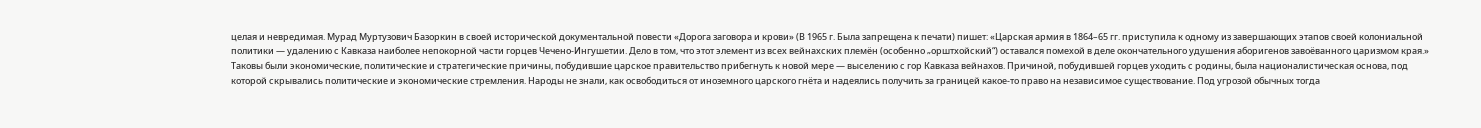целая и невредимая. Мурад Муртузович Базоркин в своей исторической документальной повести «Дорога заговора и крови» (В 1965 г. Была запрещена к печати) пишет: «Царская армия в 1864–65 гг. приступила к одному из завершающих этапов своей колониальной политики — удалению с Кавказа наиболее непокорной части горцев Чечено-Ингушетии. Дело в том, что этот элемент из всех вейнахских племён (особенно „орштхойский“) оставался помехой в деле окончательного удушения аборигенов завоёванного царизмом края.» Таковы были экономические, политические и стратегические причины, побудившие царское правительство прибегнуть к новой мере — выселению с гор Кавказа вейнахов. Причиной, побудившей горцев уходить с родины, была националистическая основа, под которой скрывались политические и экономические стремления. Народы не знали, как освободиться от иноземного царского гнёта и надеялись получить за границей какое-то право на независимое существование. Под угрозой обычных тогда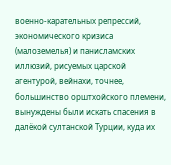военно-карательных репрессий, экономического кризиса (малоземелья) и панисламских иллюзий, рисуемых царской агентурой, вейнахи, точнее, большинство орштхойского племени, вынуждены были искать спасения в далёкой султанской Турции, куда их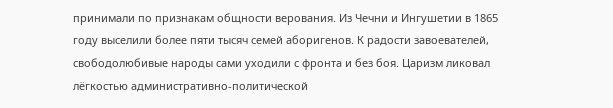принимали по признакам общности верования. Из Чечни и Ингушетии в 1865 году выселили более пяти тысяч семей аборигенов. К радости завоевателей, свободолюбивые народы сами уходили с фронта и без боя. Царизм ликовал лёгкостью административно-политической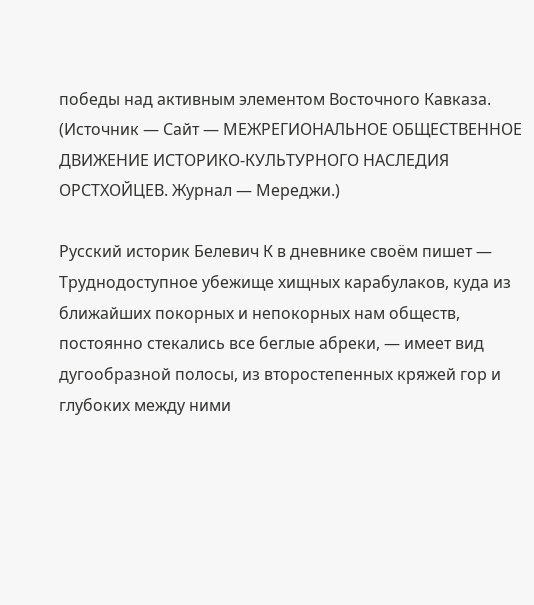победы над активным элементом Восточного Кавказа. (Источник — Сайт — МЕЖРЕГИОНАЛЬНОЕ ОБЩЕСТВЕННОЕ ДВИЖЕНИЕ ИСТОРИКО-КУЛЬТУРНОГО НАСЛЕДИЯ ОРСТХОЙЦЕВ. Журнал — Мереджи.)

Русский историк Белевич К в дневнике своём пишет — Труднодоступное убежище хищных карабулаков, куда из ближайших покорных и непокорных нам обществ, постоянно стекались все беглые абреки, — имеет вид дугообразной полосы, из второстепенных кряжей гор и глубоких между ними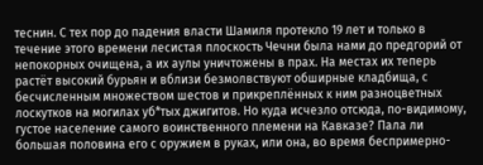теснин. С тех пор до падения власти Шамиля протекло 19 лет и только в течение этого времени лесистая плоскость Чечни была нами до предгорий от непокорных очищена, а их аулы уничтожены в прах. На местах их теперь растёт высокий бурьян и вблизи безмолвствуют обширные кладбища, с бесчисленным множеством шестов и прикреплённых к ним разноцветных лоскутков на могилах уб*тых джигитов. Но куда исчезло отсюда, по-видимому, густое население самого воинственного племени на Кавказе? Пала ли большая половина его с оружием в руках, или она, во время беспримерно-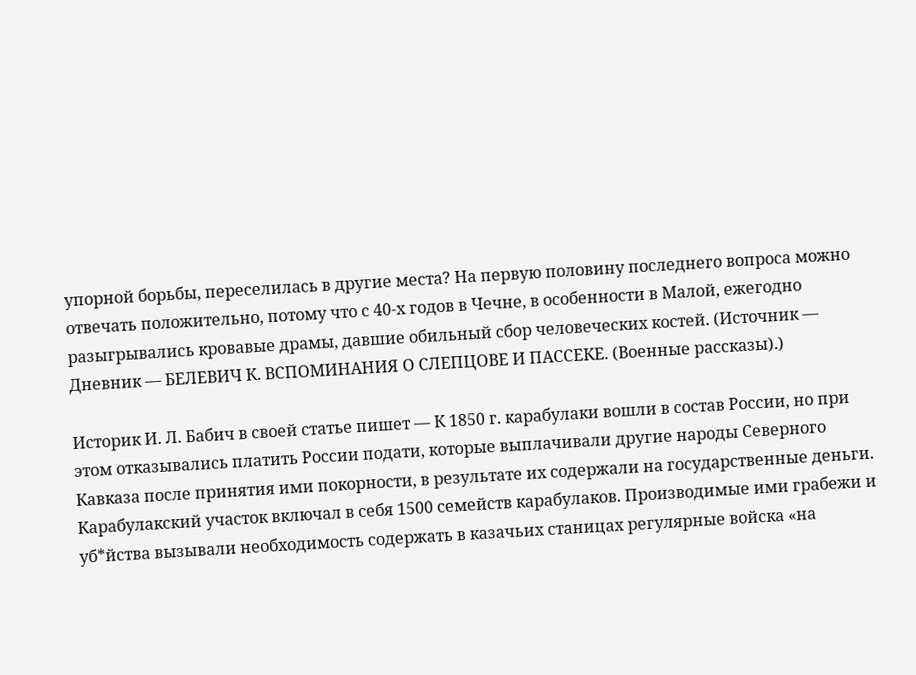упорной борьбы, переселилась в другие места? На первую половину последнего вопроса можно отвечать положительно, потому что с 40-х годов в Чечне, в особенности в Малой, ежегодно разыгрывались кровавые драмы, давшие обильный сбор человеческих костей. (Источник — Дневник — БЕЛЕВИЧ К. ВСПОМИНАНИЯ О СЛЕПЦОВЕ И ПАССЕКЕ. (Военные рассказы).)

Историк И. Л. Бабич в своей статье пишет — К 1850 г. карабулаки вошли в состав России, но при этом отказывались платить России подати, которые выплачивали другие народы Северного Кавказа после принятия ими покорности, в результате их содержали на государственные деньги. Карабулакский участок включал в себя 1500 семейств карабулаков. Производимые ими грабежи и уб*йства вызывали необходимость содержать в казачьих станицах регулярные войска «на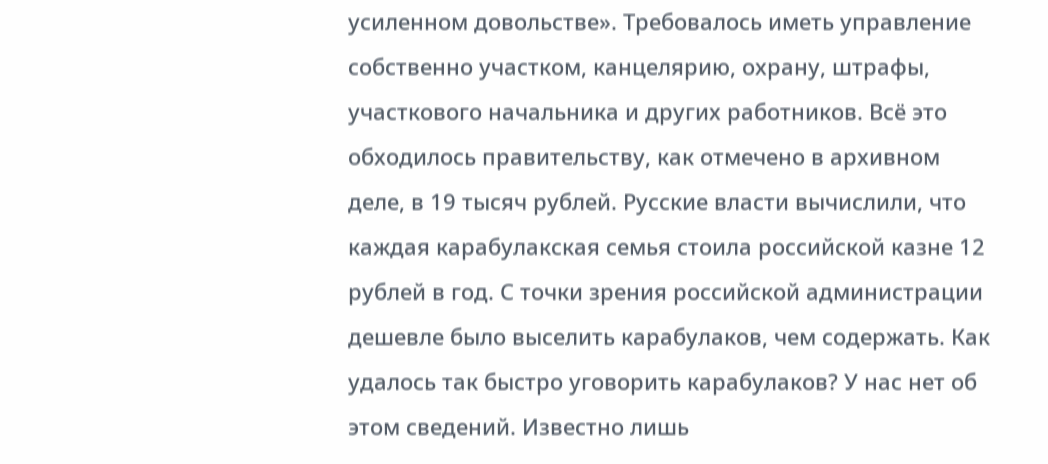усиленном довольстве». Требовалось иметь управление собственно участком, канцелярию, охрану, штрафы, участкового начальника и других работников. Всё это обходилось правительству, как отмечено в архивном деле, в 19 тысяч рублей. Русские власти вычислили, что каждая карабулакская семья стоила российской казне 12 рублей в год. С точки зрения российской администрации дешевле было выселить карабулаков, чем содержать. Как удалось так быстро уговорить карабулаков? У нас нет об этом сведений. Известно лишь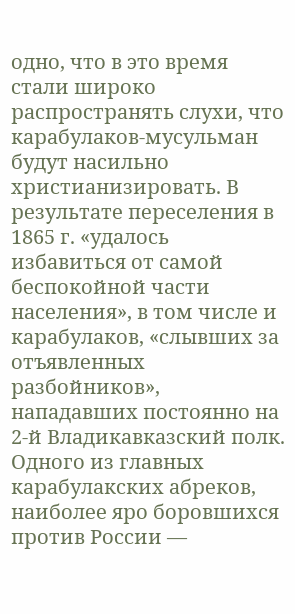одно, что в это время стали широко распространять слухи, что карабулаков-мусульман будут насильно христианизировать. В результате переселения в 1865 г. «удалось избавиться от самой беспокойной части населения», в том числе и карабулаков, «слывших за отъявленных разбойников», нападавших постоянно на 2-й Владикавказский полк. Одного из главных карабулакских абреков, наиболее яро боровшихся против России —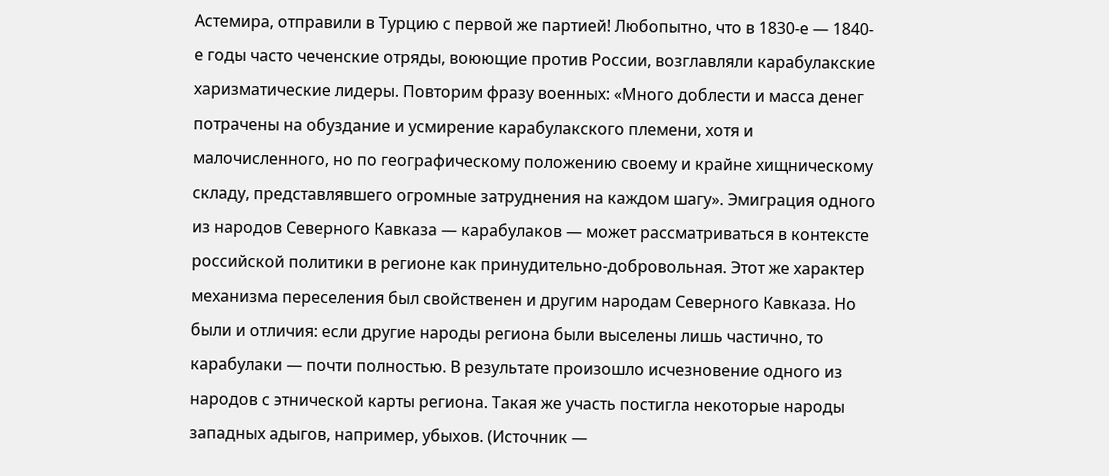Астемира, отправили в Турцию с первой же партией! Любопытно, что в 1830-е — 1840-е годы часто чеченские отряды, воюющие против России, возглавляли карабулакские харизматические лидеры. Повторим фразу военных: «Много доблести и масса денег потрачены на обуздание и усмирение карабулакского племени, хотя и малочисленного, но по географическому положению своему и крайне хищническому складу, представлявшего огромные затруднения на каждом шагу». Эмиграция одного из народов Северного Кавказа — карабулаков — может рассматриваться в контексте российской политики в регионе как принудительно-добровольная. Этот же характер механизма переселения был свойственен и другим народам Северного Кавказа. Но были и отличия: если другие народы региона были выселены лишь частично, то карабулаки — почти полностью. В результате произошло исчезновение одного из народов с этнической карты региона. Такая же участь постигла некоторые народы западных адыгов, например, убыхов. (Источник —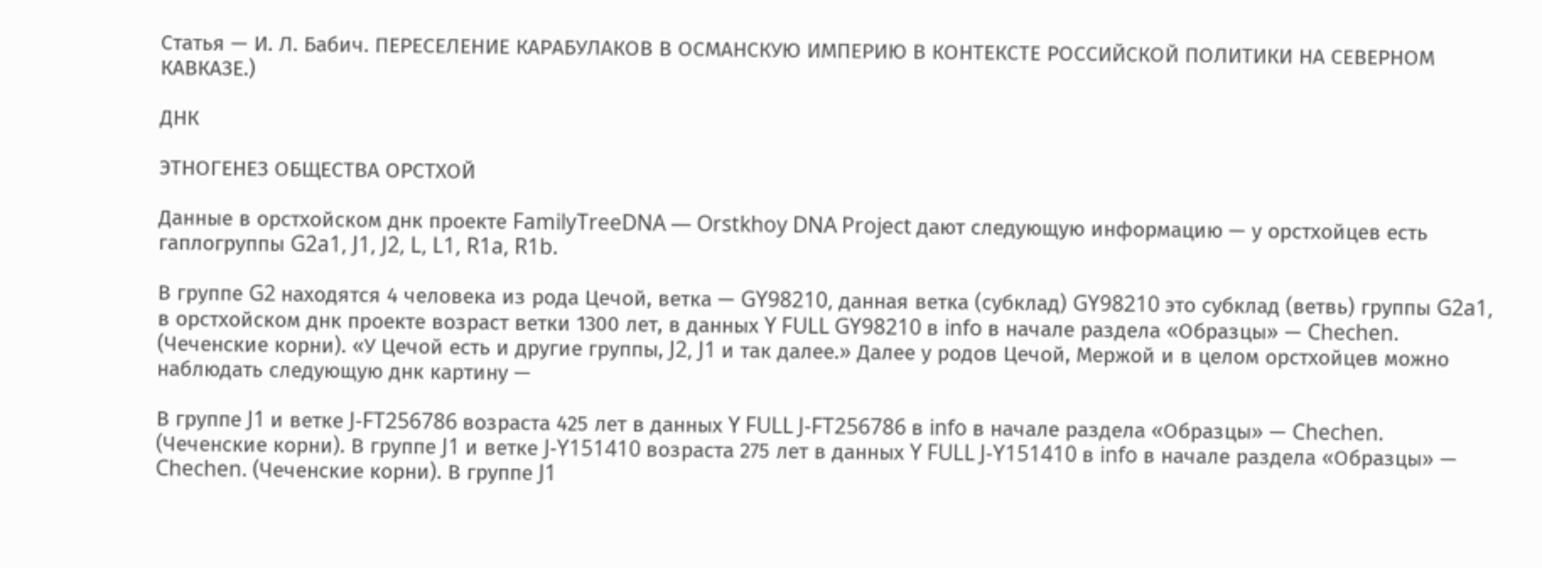Статья — И. Л. Бабич. ПЕРЕСЕЛЕНИЕ КАРАБУЛАКОВ В ОСМАНСКУЮ ИМПЕРИЮ В КОНТЕКСТЕ РОССИЙСКОЙ ПОЛИТИКИ НА СЕВЕРНОМ КАВКАЗЕ.)

ДНК

ЭТНОГЕНЕЗ ОБЩЕСТВА ОРСТХОЙ

Данные в орстхойском днк проекте FamilyTreeDNA — Orstkhoy DNA Project дают следующую информацию — у орстхойцев есть гаплогруппы G2a1, J1, J2, L, L1, R1a, R1b.

В группе G2 находятся 4 человека из рода Цечой, ветка — GY98210, данная ветка (субклад) GY98210 это субклад (ветвь) группы G2a1, в орстхойском днк проекте возраст ветки 1300 лет, в данных Y FULL GY98210 в info в начале раздела «Образцы» — Chechen. (Чеченские корни). «У Цечой есть и другие группы, J2, J1 и так далее.» Далее у родов Цечой, Мержой и в целом орстхойцев можно наблюдать следующую днк картину —

В группе J1 и ветке J-FT256786 возраста 425 лет в данных Y FULL J-FT256786 в info в начале раздела «Образцы» — Chechen. (Чеченские корни). В группе J1 и ветке J-Y151410 возраста 275 лет в данных Y FULL J-Y151410 в info в начале раздела «Образцы» — Chechen. (Чеченские корни). В группе J1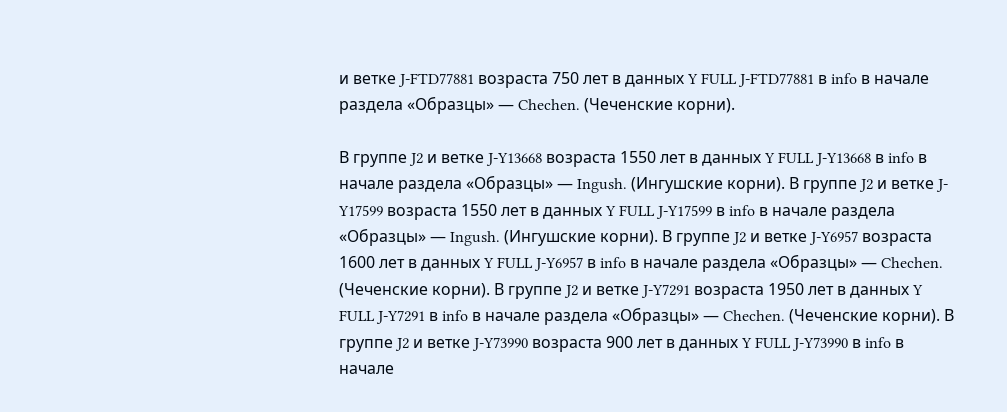и ветке J-FTD77881 возраста 750 лет в данных Y FULL J-FTD77881 в info в начале раздела «Образцы» — Chechen. (Чеченские корни).

В группе J2 и ветке J-Y13668 возраста 1550 лет в данных Y FULL J-Y13668 в info в начале раздела «Образцы» — Ingush. (Ингушские корни). В группе J2 и ветке J-Y17599 возраста 1550 лет в данных Y FULL J-Y17599 в info в начале раздела «Образцы» — Ingush. (Ингушские корни). В группе J2 и ветке J-Y6957 возраста 1600 лет в данных Y FULL J-Y6957 в info в начале раздела «Образцы» — Chechen. (Чеченские корни). В группе J2 и ветке J-Y7291 возраста 1950 лет в данных Y FULL J-Y7291 в info в начале раздела «Образцы» — Chechen. (Чеченские корни). В группе J2 и ветке J-Y73990 возраста 900 лет в данных Y FULL J-Y73990 в info в начале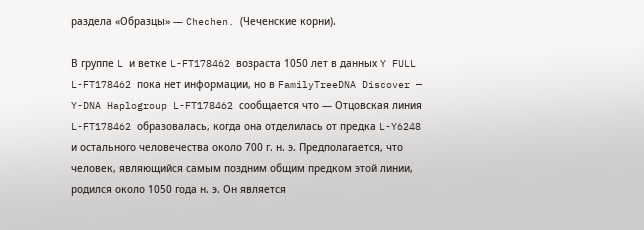раздела «Образцы» — Chechen. (Чеченские корни).

В группе L и ветке L-FT178462 возраста 1050 лет в данных Y FULL L-FT178462 пока нет информации, но в FamilyTreeDNA Discover — Y-DNA Haplogroup L-FT178462 сообщается что — Отцовская линия L-FT178462 образовалась, когда она отделилась от предка L-Y6248 и остального человечества около 700 г. н. э. Предполагается, что человек, являющийся самым поздним общим предком этой линии, родился около 1050 года н. э. Он является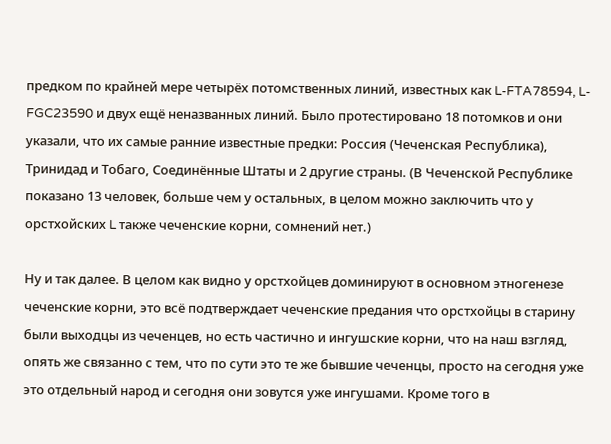предком по крайней мере четырёх потомственных линий, известных как L-FTA78594, L-FGC23590 и двух ещё неназванных линий. Было протестировано 18 потомков и они указали, что их самые ранние известные предки: Россия (Чеченская Республика), Тринидад и Тобаго, Соединённые Штаты и 2 другие страны. (В Чеченской Республике показано 13 человек, больше чем у остальных, в целом можно заключить что у орстхойских L также чеченские корни, сомнений нет.)

Ну и так далее. В целом как видно у орстхойцев доминируют в основном этногенезе чеченские корни, это всё подтверждает чеченские предания что орстхойцы в старину были выходцы из чеченцев, но есть частично и ингушские корни, что на наш взгляд, опять же связанно с тем, что по сути это те же бывшие чеченцы, просто на сегодня уже это отдельный народ и сегодня они зовутся уже ингушами. Кроме того в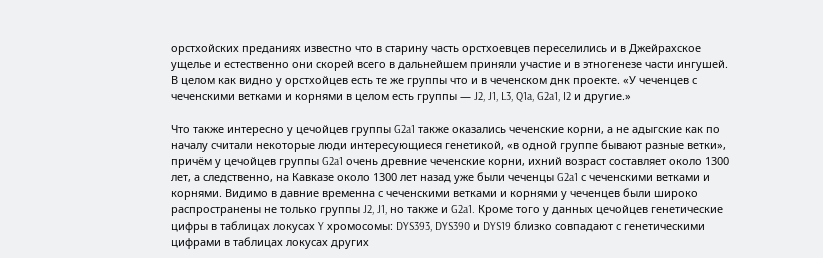орстхойских преданиях известно что в старину часть орстхоевцев переселились и в Джейрахское ущелье и естественно они скорей всего в дальнейшем приняли участие и в этногенезе части ингушей. В целом как видно у орстхойцев есть те же группы что и в чеченском днк проекте. «У чеченцев с чеченскими ветками и корнями в целом есть группы — J2, J1, L3, Q1a, G2a1, I2 и другие.»

Что также интересно у цечойцев группы G2a1 также оказались чеченские корни, а не адыгские как по началу считали некоторые люди интересующиеся генетикой, «в одной группе бывают разные ветки», причём у цечойцев группы G2a1 очень древние чеченские корни, ихний возраст составляет около 1300 лет, а следственно, на Кавказе около 1300 лет назад уже были чеченцы G2a1 с чеченскими ветками и корнями. Видимо в давние временна с чеченскими ветками и корнями у чеченцев были широко распространены не только группы J2, J1, но также и G2a1. Кроме того у данных цечойцев генетические цифры в таблицах локусах Y хромосомы: DYS393, DYS390 и DYS19 близко совпадают с генетическими цифрами в таблицах локусах других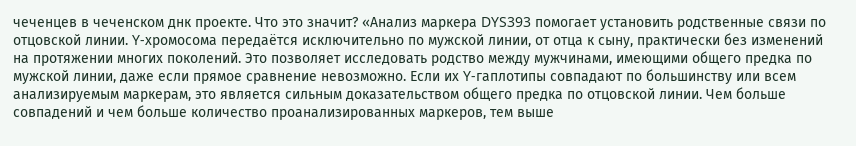чеченцев в чеченском днк проекте. Что это значит? «Анализ маркера DYS393 помогает установить родственные связи по отцовской линии. Y-хромосома передаётся исключительно по мужской линии, от отца к сыну, практически без изменений на протяжении многих поколений. Это позволяет исследовать родство между мужчинами, имеющими общего предка по мужской линии, даже если прямое сравнение невозможно. Если их Y-гаплотипы совпадают по большинству или всем анализируемым маркерам, это является сильным доказательством общего предка по отцовской линии. Чем больше совпадений и чем больше количество проанализированных маркеров, тем выше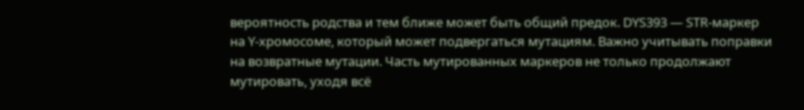вероятность родства и тем ближе может быть общий предок. DYS393 — STR-маркер на Y-хромосоме, который может подвергаться мутациям. Важно учитывать поправки на возвратные мутации. Часть мутированных маркеров не только продолжают мутировать, уходя всё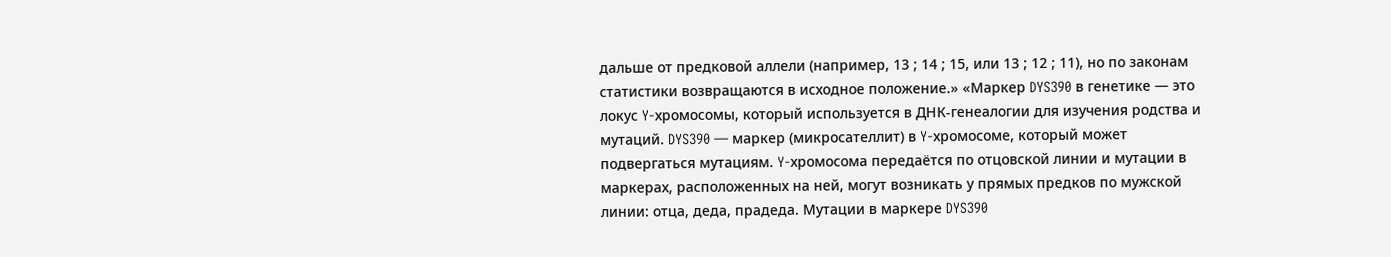дальше от предковой аллели (например, 13 ; 14 ; 15, или 13 ; 12 ; 11), но по законам статистики возвращаются в исходное положение.» «Маркер DYS390 в генетике — это локус Y-хромосомы, который используется в ДНК-генеалогии для изучения родства и мутаций. DYS390 — маркер (микросателлит) в Y-хромосоме, который может подвергаться мутациям. Y-хромосома передаётся по отцовской линии и мутации в маркерах, расположенных на ней, могут возникать у прямых предков по мужской линии: отца, деда, прадеда. Мутации в маркере DYS390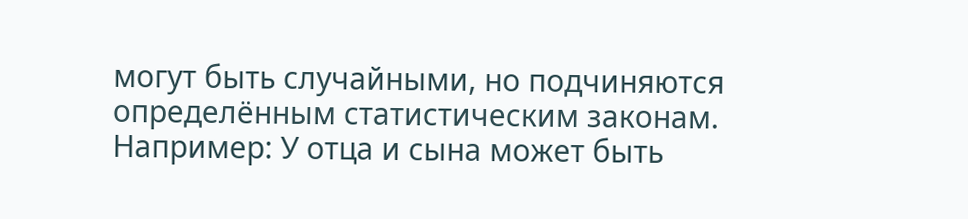могут быть случайными, но подчиняются определённым статистическим законам. Например: У отца и сына может быть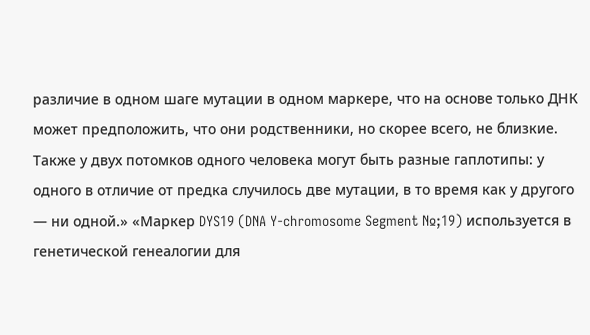различие в одном шаге мутации в одном маркере, что на основе только ДНК может предположить, что они родственники, но скорее всего, не близкие. Также у двух потомков одного человека могут быть разные гаплотипы: у одного в отличие от предка случилось две мутации, в то время как у другого — ни одной.» «Маркер DYS19 (DNA Y-chromosome Segment №;19) используется в генетической генеалогии для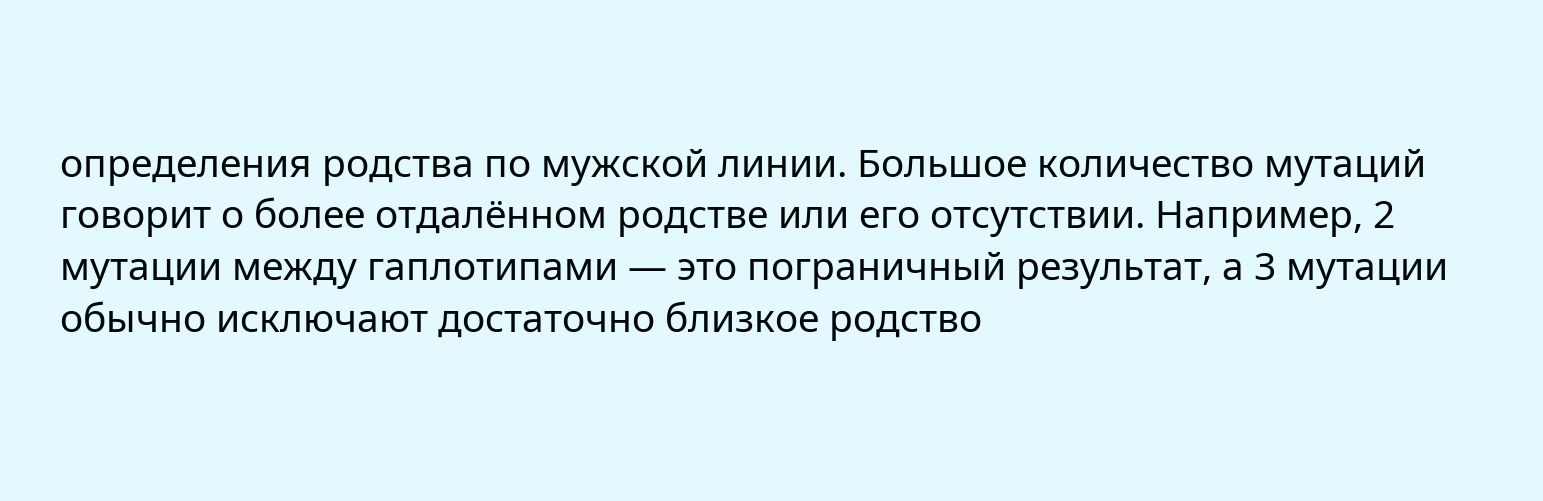определения родства по мужской линии. Большое количество мутаций говорит о более отдалённом родстве или его отсутствии. Например, 2 мутации между гаплотипами — это пограничный результат, а 3 мутации обычно исключают достаточно близкое родство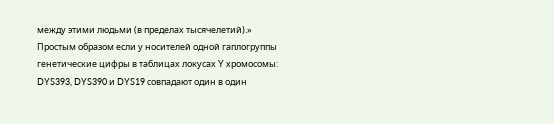между этими людьми (в пределах тысячелетий).» Простым образом если у носителей одной гаплогруппы генетические цифры в таблицах локусах Y хромосомы: DYS393, DYS390 и DYS19 совпадают один в один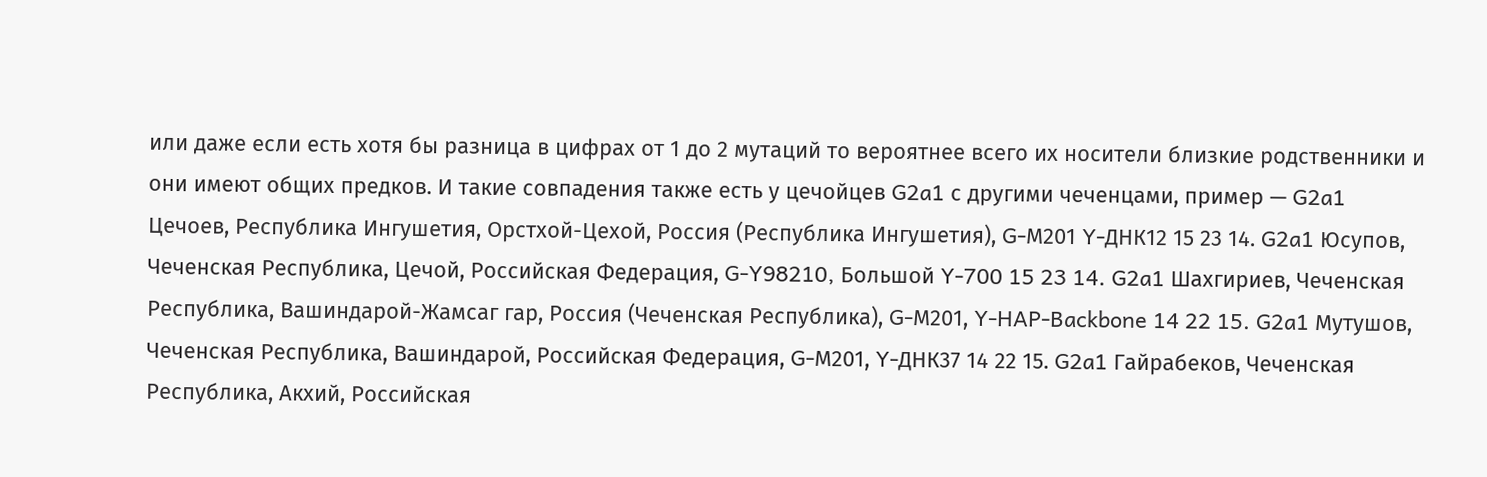или даже если есть хотя бы разница в цифрах от 1 до 2 мутаций то вероятнее всего их носители близкие родственники и они имеют общих предков. И такие совпадения также есть у цечойцев G2a1 с другими чеченцами, пример — G2a1 Цечоев, Республика Ингушетия, Орстхой-Цехой, Россия (Республика Ингушетия), G-М201 Y-ДНК12 15 23 14. G2a1 Юсупов, Чеченская Республика, Цечой, Российская Федерация, G-Y98210, Большой Y-700 15 23 14. G2a1 Шахгириев, Чеченская Республика, Вашиндарой-Жамсаг гар, Россия (Чеченская Республика), G-М201, Y-HAP-Backbone 14 22 15. G2a1 Мутушов, Чеченская Республика, Вашиндарой, Российская Федерация, G-М201, Y-ДНК37 14 22 15. G2a1 Гайрабеков, Чеченская Республика, Акхий, Российская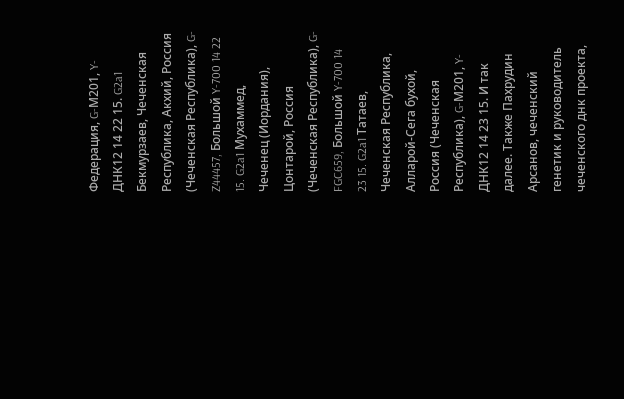Федерация, G-М201, Y-ДНК12 14 22 15. G2a1 Бекмурзаев, Чеченская Республика, Акхий, Россия (Чеченская Республика), G-Z44457, Большой Y-700 14 22 15. G2a1 Мухаммед, Чеченец (Иордания), Цонтарой, Россия (Чеченская Республика), G-FGC659, Большой Y-700 14 23 15. G2a1 Татаев, Чеченская Республика, Алларой-Сега бухой, Россия (Чеченская Республика), G-М201, Y-ДНК12 14 23 15. И так далее. Также Пахрудин Арсанов, чеченский генетик и руководитель чеченского днк проекта,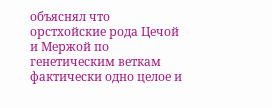объяснял что орстхойские рода Цечой и Мержой по генетическим веткам фактически одно целое и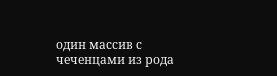один массив с чеченцами из рода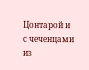Цонтарой и с чеченцами из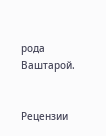рода Ваштарой.


Рецензии